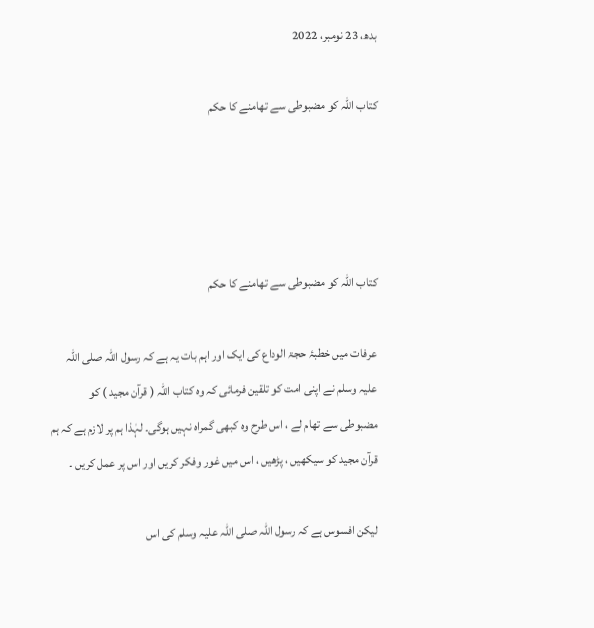بدھ، 23 نومبر، 2022

کتاب اللہ کو مضبوطی سے تھامنے کا حکم




کتاب اللہ کو مضبوطی سے تھامنے کا حکم

عرفات میں خطبۂ حجۃ الوداع کی ایک اور اہم بات یہ ہے کہ رسول اللہ صلی اللہ علیہ وسلم نے اپنی امت کو تلقین فرمائی کہ وہ کتاب اللہ ( قرآن مجید ) کو مضبوطی سے تھام لے ، اس طرح وہ کبھی گمراہ نہیں ہوگی۔ لہٰذا ہم پر لازم ہے کہ ہم قرآن مجید کو سیکھیں ، پڑھیں ، اس میں غور وفکر کریں اور اس پر عمل کریں ۔

لیکن افسوس ہے کہ رسول اللہ صلی اللہ علیہ وسلم کی اس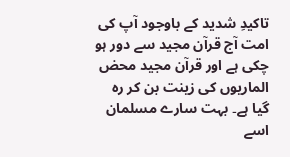تاکیدِ شدید کے باوجود آپ کی امت آج قرآن مجید سے دور ہو چکی ہے اور قرآن مجید محض الماریوں کی زینت بن کر رہ گیا ہے۔ بہت سارے مسلمان اسے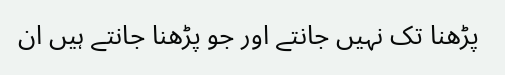پڑھنا تک نہیں جانتے اور جو پڑھنا جانتے ہیں ان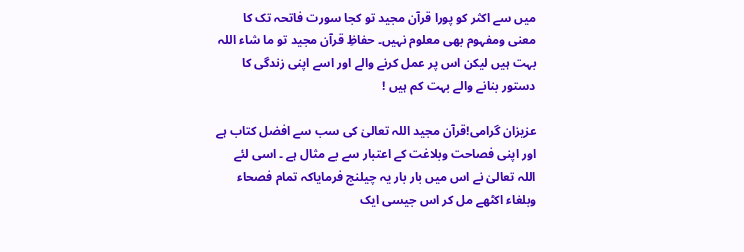میں سے اکثر کو پورا قرآن مجید تو کجا سورت فاتحہ تک کا معنی ومفہوم بھی معلوم نہیں۔ حفاظِ قرآن مجید تو ما شاء اللہ بہت ہیں لیکن اس پر عمل کرنے والے اور اسے اپنی زندگی کا دستور بنانے والے بہت کم ہیں !

عزیزان گرامی!قرآن مجید اللہ تعالیٰ کی سب سے افضل کتاب ہے اور اپنی فصاحت وبلاغت کے اعتبار سے بے مثال ہے ۔ اسی لئے اللہ تعالیٰ نے اس میں بار بار یہ چیلنج فرمایاکہ تمام فصحاء وبلغاء اکٹھے مل کر اس جیسی ایک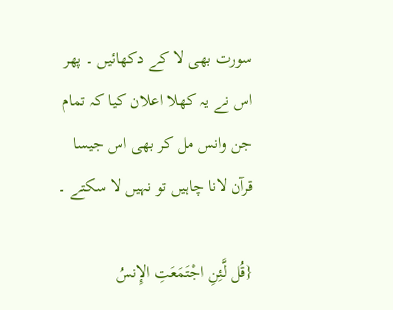سورت بھی لا کے دکھائیں ۔ پھر اس نے یہ کھلا اعلان کیا کہ تمام جن وانس مل کر بھی اس جیسا قرآن لانا چاہیں تو نہیں لا سکتے ۔

{قُل لَّئِنِ اجْتَمَعَتِ الإِنسُ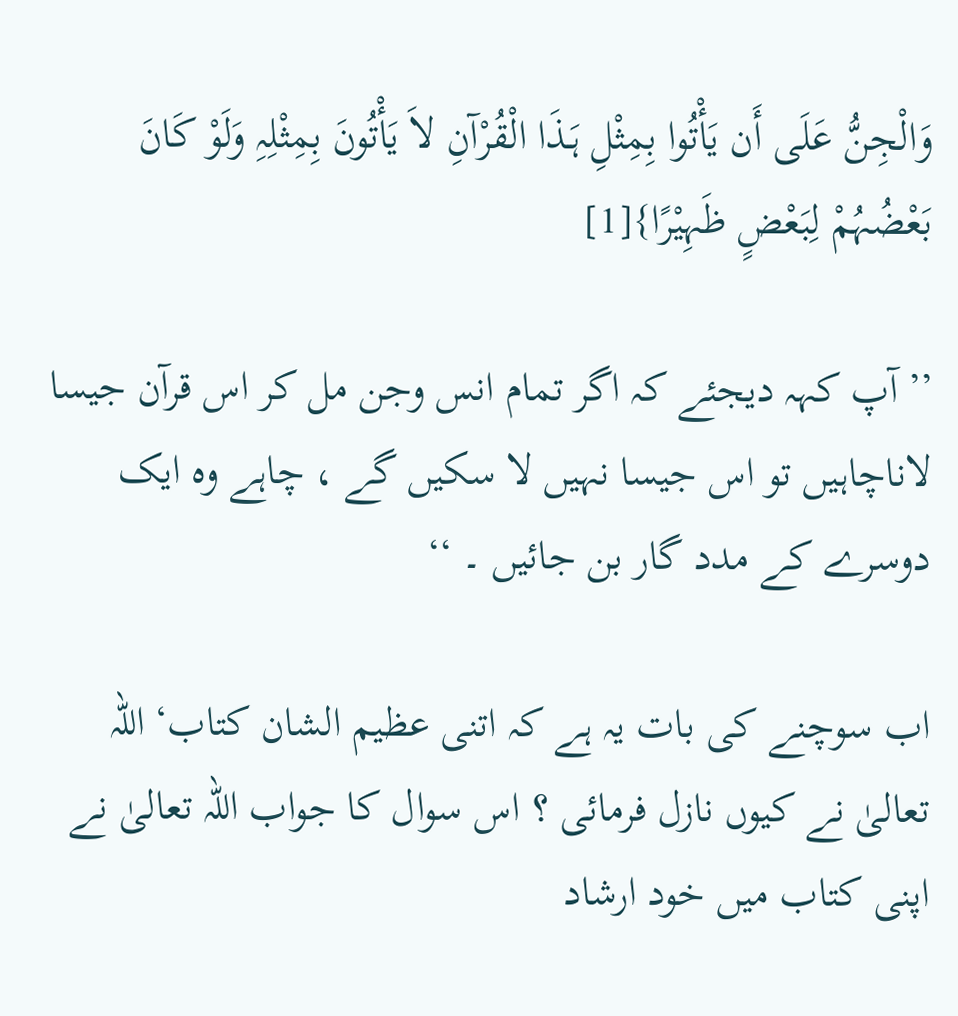وَالْجِنُّ عَلَی أَن یَأْتُوا بِمِثْلِ ہَـذَا الْقُرْآنِ لاَ یَأْتُونَ بِمِثْلِہِ وَلَوْ کَانَ بَعْضُہُمْ لِبَعْضٍ ظَہِیْرًا}[1]

’’ آپ کہہ دیجئے کہ اگر تمام انس وجن مل کر اس قرآن جیسا لاناچاہیں تو اس جیسا نہیں لا سکیں گے ، چاہے وہ ایک دوسرے کے مدد گار بن جائیں ۔ ‘‘

اب سوچنے کی بات یہ ہے کہ اتنی عظیم الشان کتاب‘ اللہ تعالیٰ نے کیوں نازل فرمائی ؟ اس سوال کا جواب اللہ تعالیٰ نے اپنی کتاب میں خود ارشاد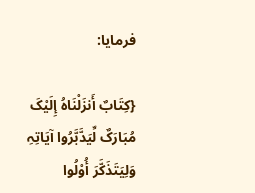فرمایا:

{کِتَابٌ أَنزَلْنَاہُ إِلَیْکَ مُبَارَکٌ لِّیَدَّبَّرُوا آیَاتِہِ وَلِیَتَذَکَّرَ أُوْلُوا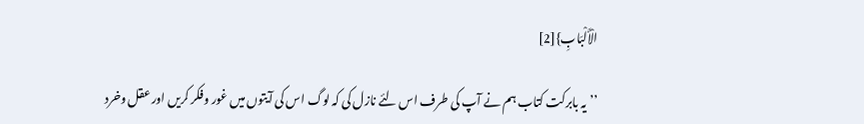الْأَلْبَابِ}[2]

’’ یہ بابرکت کتاب ہم نے آپ کی طرف اس لئے نازل کی کہ لوگ اس کی آیتوں میں غور وفکر کریں اور عقل وخرد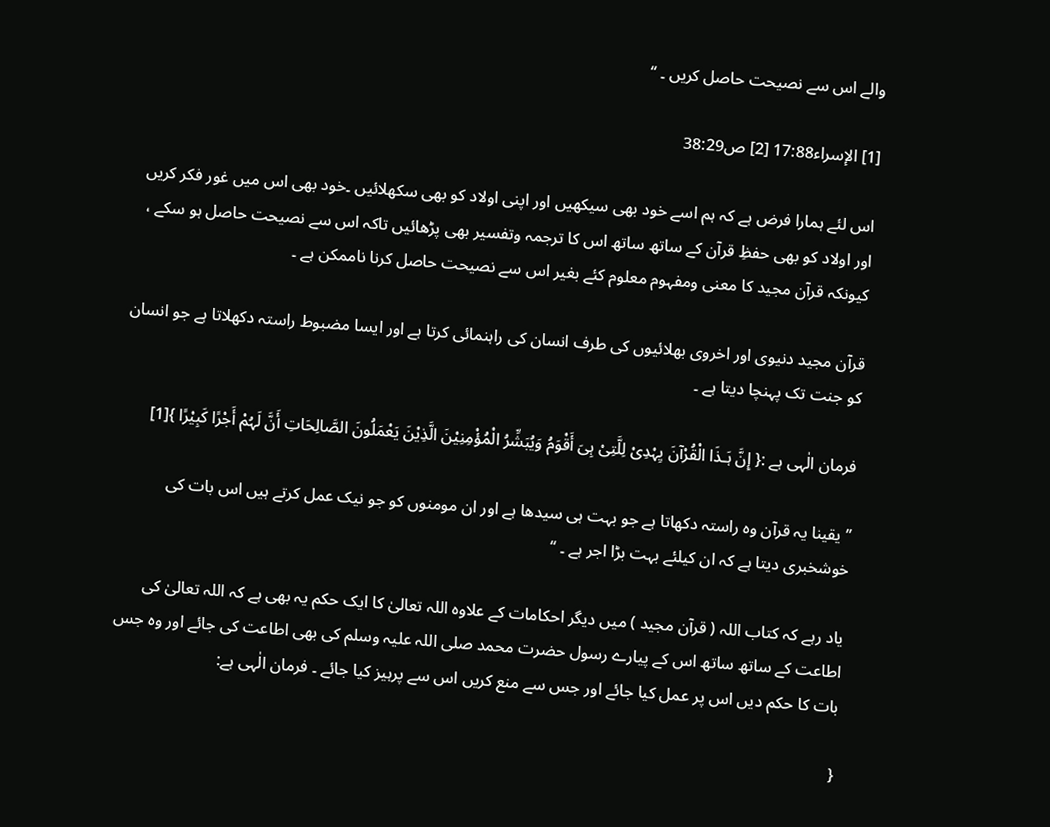والے اس سے نصیحت حاصل کریں ۔ ‘‘

[1] الإسراء17:88 [2] ص38:29

اس لئے ہمارا فرض ہے کہ ہم اسے خود بھی سیکھیں اور اپنی اولاد کو بھی سکھلائیں ۔خود بھی اس میں غور فکر کریں اور اولاد کو بھی حفظِ قرآن کے ساتھ ساتھ اس کا ترجمہ وتفسیر بھی پڑھائیں تاکہ اس سے نصیحت حاصل ہو سکے ، کیونکہ قرآن مجید کا معنی ومفہوم معلوم کئے بغیر اس سے نصیحت حاصل کرنا ناممکن ہے ۔

قرآن مجید دنیوی اور اخروی بھلائیوں کی طرف انسان کی راہنمائی کرتا ہے اور ایسا مضبوط راستہ دکھلاتا ہے جو انسان کو جنت تک پہنچا دیتا ہے ۔

فرمان الٰہی ہے :{ إِنَّ ہَـذَا الْقُرْآنَ یِہْدِیْ لِلَّتِیْ ہِیَ أَقْوَمُ وَیُبَشِّرُ الْمُؤْمِنِیْنَ الَّذِیْنَ یَعْمَلُونَ الصَّالِحَاتِ أَنَّ لَہُمْ أَجْرًا کَبِیْرًا }[1]

’’ یقینا یہ قرآن وہ راستہ دکھاتا ہے جو بہت ہی سیدھا ہے اور ان مومنوں کو جو نیک عمل کرتے ہیں اس بات کی خوشخبری دیتا ہے کہ ان کیلئے بہت بڑا اجر ہے ۔ ‘‘

یاد رہے کہ کتاب اللہ ( قرآن مجید ) میں دیگر احکامات کے علاوہ اللہ تعالیٰ کا ایک حکم یہ بھی ہے کہ اللہ تعالیٰ کی اطاعت کے ساتھ ساتھ اس کے پیارے رسول حضرت محمد صلی اللہ علیہ وسلم کی بھی اطاعت کی جائے اور وہ جس بات کا حکم دیں اس پر عمل کیا جائے اور جس سے منع کریں اس سے پرہیز کیا جائے ۔ فرمان الٰہی ہے:

{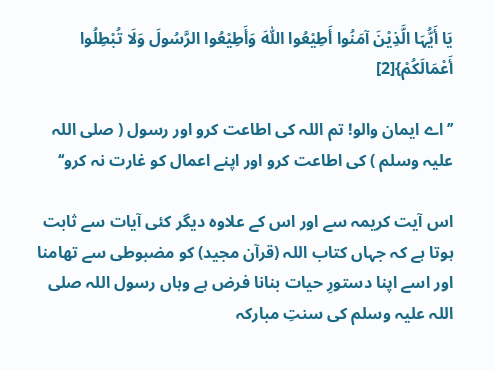یَا أَیُّہَا الَّذِیْنَ آمَنُوا أَطِیْعُوا اللّٰہَ وَأَطِیْعُوا الرَّسُولَ وَلَا تُبْطِلُوا أَعْمَالَکُمْ}[2]

’’ اے ایمان والو! تم اللہ کی اطاعت کرو اور رسول ( صلی اللہ علیہ وسلم ) کی اطاعت کرو اور اپنے اعمال کو غارت نہ کرو‘‘

اس آیت کریمہ سے اور اس کے علاوہ دیگر کئی آیات سے ثابت ہوتا ہے کہ جہاں کتاب اللہ (قرآن مجید) کو مضبوطی سے تھامنا اور اسے اپنا دستورِ حیات بنانا فرض ہے وہاں رسول اللہ صلی اللہ علیہ وسلم کی سنتِ مبارکہ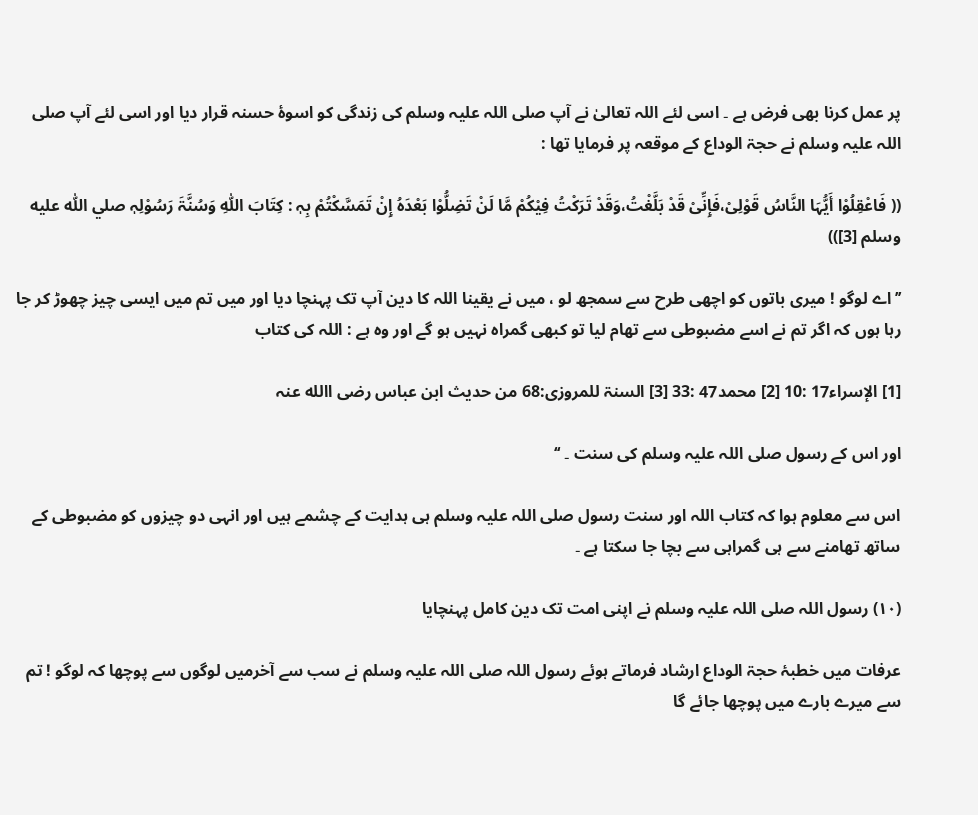پر عمل کرنا بھی فرض ہے ۔ اسی لئے اللہ تعالیٰ نے آپ صلی اللہ علیہ وسلم کی زندگی کو اسوۂ حسنہ قرار دیا اور اسی لئے آپ صلی اللہ علیہ وسلم نے حجۃ الوداع کے موقعہ پر فرمایا تھا :

(( فَاعْقِلُوْا أَیُّہَا النَّاسُ قَوْلِیْ،فَإِنِّیْ قَدْ بَلَّغْتُ،وَقَدْ تَرَکْتُ فِیْکُمْ مَّا لَنْ تَضِلُّوْا بَعْدَہُ إِنْ تَمَسَّکْتُمْ بِہٖ : کِتَابَ اللّٰہِ وَسُنَّۃَ رَسُوْلِہٖ صلي اللّٰه عليه وسلم [3]))

’’ اے لوگو ! میری باتوں کو اچھی طرح سے سمجھ لو ، میں نے یقینا اللہ کا دین آپ تک پہنچا دیا اور میں تم میں ایسی چیز چھوڑ کر جا رہا ہوں کہ اگر تم نے اسے مضبوطی سے تھام لیا تو کبھی گمراہ نہیں ہو گے اور وہ ہے : اللہ کی کتاب

[1] الإسراء17 :10 [2] محمد47 :33 [3] السنۃ للمروزی:68 من حدیث ابن عباس رضی االله عنہ

اور اس کے رسول صلی اللہ علیہ وسلم کی سنت ۔ ‘‘

اس سے معلوم ہوا کہ کتاب اللہ اور سنت رسول صلی اللہ علیہ وسلم ہی ہدایت کے چشمے ہیں اور انہی دو چیزوں کو مضبوطی کے ساتھ تھامنے سے ہی گمراہی سے بچا جا سکتا ہے ۔

(۱۰) رسول اللہ صلی اللہ علیہ وسلم نے اپنی امت تک دین کامل پہنچایا

عرفات میں خطبۂ حجۃ الوداع ارشاد فرماتے ہوئے رسول اللہ صلی اللہ علیہ وسلم نے سب سے آخرمیں لوگوں سے پوچھا کہ لوگو ! تم سے میرے بارے میں پوچھا جائے گا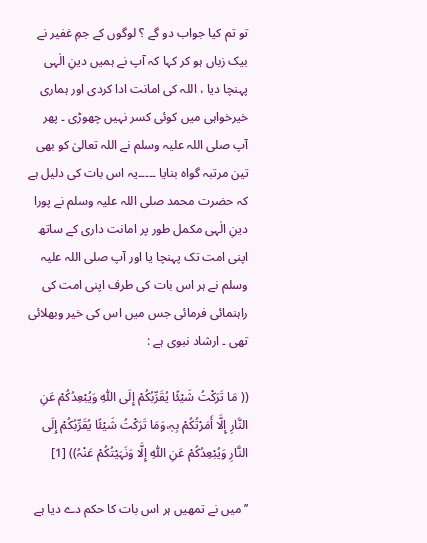تو تم کیا جواب دو گے ؟ لوگوں کے جمِ غفیر نے بیک زباں ہو کر کہا کہ آپ نے ہمیں دینِ الٰہی پہنچا دیا ، اللہ کی امانت ادا کردی اور ہماری خیرخواہی میں کوئی کسر نہیں چھوڑی ۔ پھر آپ صلی اللہ علیہ وسلم نے اللہ تعالیٰ کو بھی تین مرتبہ گواہ بنایا ۔۔۔۔۔یہ اس بات کی دلیل ہے کہ حضرت محمد صلی اللہ علیہ وسلم نے پورا دینِ الٰہی مکمل طور پر امانت داری کے ساتھ اپنی امت تک پہنچا یا اور آپ صلی اللہ علیہ وسلم نے ہر اس بات کی طرف اپنی امت کی راہنمائی فرمائی جس میں اس کی خیر وبھلائی تھی ۔ ارشاد نبوی ہے :

(( مَا تَرَکْتُ شَیْئًا یُقَرِّبُکُمْ إِلَی اللّٰہِ وَیُبْعِدُکُمْ عَنِ النَّارِ إِلَّا أَمَرْتُکُمْ بِہٖ،وَمَا تَرَکْتُ شَیْئًا یُقَرِّبُکُمْ إِلَی النَّارِ وَیُبْعِدُکُمْ عَنِ اللّٰہِ إِلَّا وَنَہَیْتُکُمْ عَنْہُ)) [1]

’’ میں نے تمھیں ہر اس بات کا حکم دے دیا ہے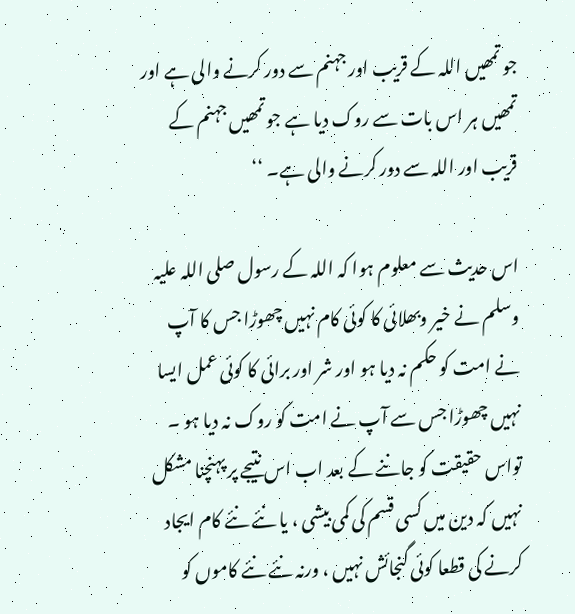جو تمھیں اللہ کے قریب اور جہنم سے دور کرنے والی ہے اور تمھیں ہر اس بات سے روک دیا ہے جو تمھیں جہنم کے قریب اور اللہ سے دور کرنے والی ہے۔ ‘‘

اس حدیث سے معلوم ہوا کہ اللہ کے رسول صلی اللہ علیہ وسلم نے خیر وبھلائی کا کوئی کام نہیں چھوڑا جس کا آپ نے امت کو حکم نہ دیا ہو اور شر اور برائی کا کوئی عمل ایسا نہیں چھوڑا جس سے آپ نے امت کو روک نہ دیا ہو ۔ تواس حقیقت کو جاننے کے بعد اب اس نتیجے پر پہنچنا مشکل نہیں کہ دین میں کسی قسم کی کمی بیشی ، یا نئے نئے کام ایجاد کرنے کی قطعا کوئی گنجائش نہیں ، ورنہ نئے نئے کاموں کو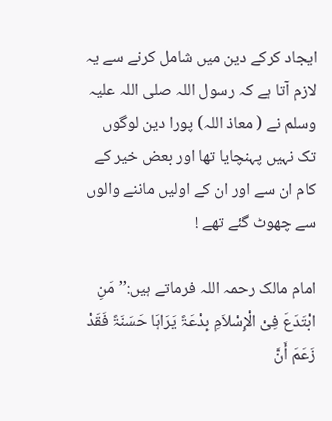ایجاد کرکے دین میں شامل کرنے سے یہ لازم آتا ہے کہ رسول اللہ صلی اللہ علیہ وسلم نے ( معاذ اللہ) پورا دین لوگوں تک نہیں پہنچایا تھا اور بعض خیر کے کام ان سے اور ان کے اولیں ماننے والوں سے چھوٹ گئے تھے !

امام مالک رحمہ اللہ فرماتے ہیں:’’مَنِ ابْتَدَعَ فِیْ الْإِسْلاَمِ بِدْعَۃً یَرَاہَا حَسَنَۃً فَقَدْ زَعَمَ أَنَّ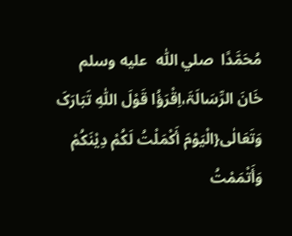مُحَمَّدًا  صلي اللّٰه  عليه وسلم خَانَ الرِّسَالَۃَ،اِقْرَؤُا قَوْلَ اللّٰہِ تَبَارَکَ وَتَعَالٰی{الْیَوْمَ أَکْمَلْتُ لَکُمْ دِیْنَکُمْ وَأَتْمَمْتُ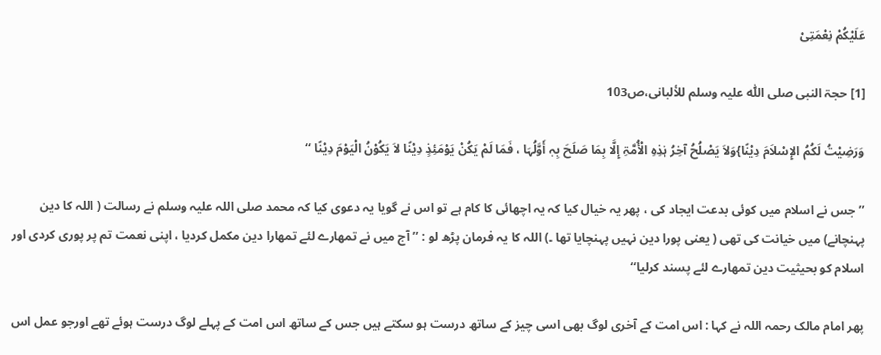عَلَیْکُمْ نِعْمَتِیْ

[1] حجۃ النبی صلی اللّٰه علیہ وسلم للألبانی،ص103

وَرَضِیْتُ لَکُمُ الإِسْلاَمَ دِیْنًا}وَلاَ یَصْلُحُ آخِرُ ہٰذِہِ الْأُمَّۃِ إِلَّا بِمَا صَلَحَ بِہٖ أَوَّلُہَا ، فَمَا لَمْ یَکُنْ یَوْمَئِذٍ دِیْنًا لاَ یَکُوْنُ الْیَوْمَ دِیْنًا ‘‘

’’ جس نے اسلام میں کوئی بدعت ایجاد کی ، پھر یہ خیال کیا کہ یہ اچھائی کا کام ہے تو اس نے گویا یہ دعوی کیا کہ محمد صلی اللہ علیہ وسلم نے رسالت ( اللہ کا دین پہنچانے) میں خیانت کی تھی ( یعنی پورا دین نہیں پہنچایا تھا ۔) اللہ کا یہ فرمان پڑھ لو : ’’ آج میں نے تمھارے لئے تمھارا دین مکمل کردیا ، اپنی نعمت تم پر پوری کردی اور اسلام کو بحیثیت دین تمھارے لئے پسند کرلیا‘‘

پھر امام مالک رحمہ اللہ نے کہا : اس امت کے آخری لوگ بھی اسی چیز کے ساتھ درست ہو سکتے ہیں جس کے ساتھ اس امت کے پہلے لوگ درست ہوئے تھے اورجو عمل اس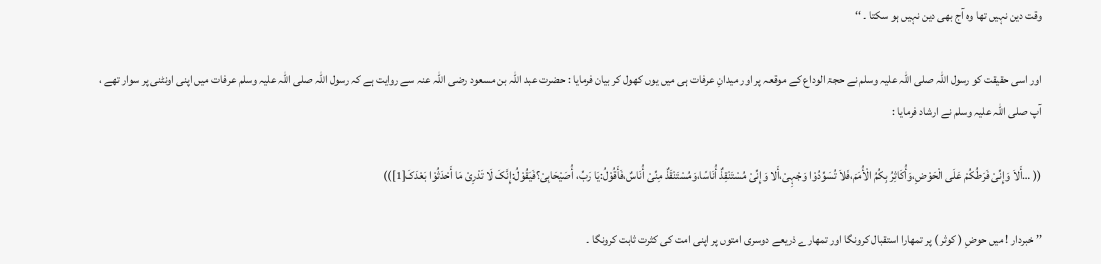وقت دین نہیں تھا وہ آج بھی دین نہیں ہو سکتا ۔ ‘‘

اور اسی حقیقت کو رسول اللہ صلی اللہ علیہ وسلم نے حجۃ الوداع کے موقعہ پر اور میدانِ عرفات ہی میں یوں کھول کر بیان فرمایا : حضرت عبد اللہ بن مسعود رضی اللہ عنہ سے روایت ہے کہ رسول اللہ صلی اللہ علیہ وسلم عرفات میں اپنی اونٹنی پر سوار تھے ، آپ صلی اللہ علیہ وسلم نے ارشاد فرمایا :

(( …أَلاَ وَإِنِّیْ فَرَطُکُمْ عَلَی الْحَوْضِ،وَأُکَاثِرُ بِکُمُ الْأُمَمَ،فَلاَ تُسَوِّدُوْا وَجْہِیْ،أَلا وَإِنِّیْ مُسْتَنْقِذٌ أُنَاسًا،وَمُسْتَنْقَذٌ مِنِّیْ أُنَاسٌ،فَأَقُوْلُ:یَا رَبِّ، أُصَیْحَابِیْ؟فَیَقُوْلُ:إِنَّکَ لَا تَدْرِیْ مَا أَحْدَثُوْا بَعْدَکَ[1]))

’’ خبردار ! میں حوضِ ( کوثر ) پر تمھارا استقبال کرونگا اور تمھارے ذریعے دوسری امتوں پر اپنی امت کی کثرت ثابت کرونگا ۔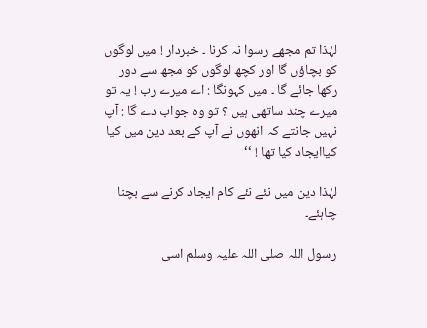لہٰذا تم مجھے رسوا نہ کرنا ۔ خبردار ! میں لوگوں کو بچاؤں گا اور کچھ لوگوں کو مجھ سے دور رکھا جائے گا ۔ میں کہونگا : اے میرے رب ! یہ تو میرے چند ساتھی ہیں ؟ تو وہ جواب دے گا : آپ نہیں جانتے کہ انھوں نے آپ کے بعد دین میں کیا کیاایجاد کیا تھا ! ‘‘

لہٰذا دین میں نئے نئے کام ایجاد کرنے سے بچنا چاہئے۔

رسول اللہ صلی اللہ علیہ وسلم اسی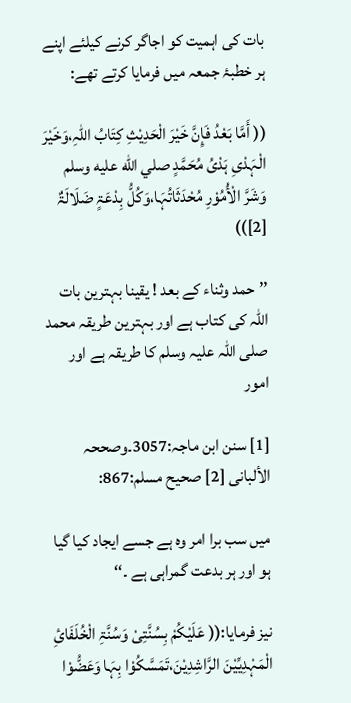بات کی اہمیت کو اجاگر کرنے کیلئے اپنے ہر خطبۂ جمعہ میں فرمایا کرتے تھے:

(( أَمَّا بَعْدُ فَإِنَّ خَیْرَ الْحَدِیْثِ کِتَابُ اللّٰہِ،وَخَیْرَ الْہَدْیِ ہَدْیُ مُحَمَّدٍ صلي اللّٰه عليه وسلم وَشَرَّ الْأُمُوْرِ مُحْدَثَاتُہَا،وَکُلُّ بِدْعَۃٍ ضَلَالَۃٌ [2]))

’’حمد وثناء کے بعد ! یقینا بہترین بات اللہ کی کتاب ہے اور بہترین طریقہ محمد صلی اللہ علیہ وسلم کا طریقہ ہے اور امور

[1] سنن ابن ماجہ:3057۔وصححہ الألبانی [2] صحیح مسلم:867:

میں سب برا امر وہ ہے جسے ایجاد کیا گیا ہو اور ہر بدعت گمراہی ہے ۔‘‘

نیز فرمایا:(( عَلَیْکُمْ بِسُنَّتِیْ وَسُنَّۃِ الْخُلَفَائِ الْمَہْدِیِّیْنَ الرَّاشِدِیْنَ،تَمَسَّکُوْا بِہَا وَعَضُّوْا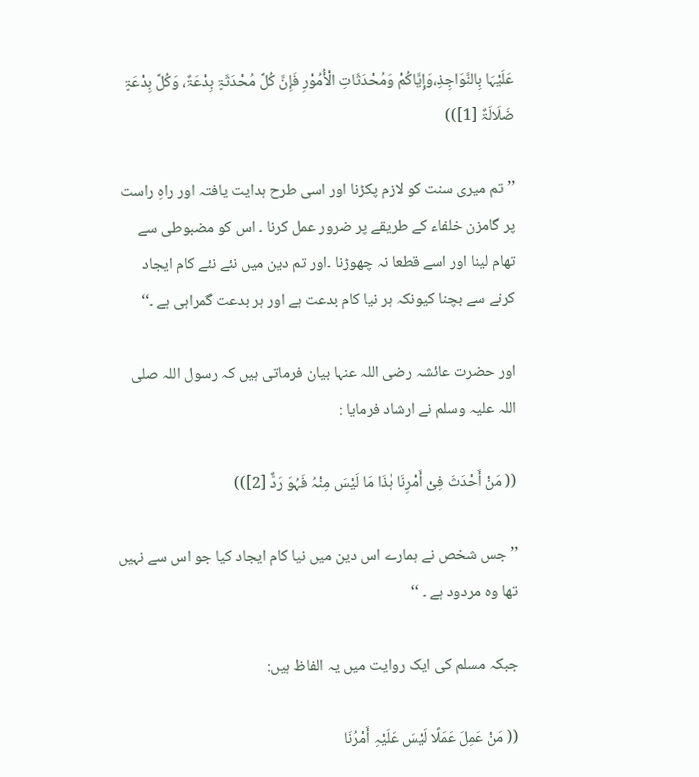عَلَیْہَا بِالنَّوَاجِذِ،وَإِیَّاکُمْ وَمُحْدَثَاتِ الْأُمُوْرِ فَإِنَّ کُلَّ مُحْدَثَۃٍ بِدْعَۃٌ، وَکُلَّ بِدْعَۃٍ ضَلَالَۃٌ [1]))

’’ تم میری سنت کو لازم پکڑنا اور اسی طرح ہدایت یافتہ اور راہِ راست پر گامزن خلفاء کے طریقے پر ضرور عمل کرنا ۔ اس کو مضبوطی سے تھام لینا اور اسے قطعا نہ چھوڑنا ۔اور تم دین میں نئے نئے کام ایجاد کرنے سے بچنا کیونکہ ہر نیا کام بدعت ہے اور ہر بدعت گمراہی ہے ۔‘‘

اور حضرت عائشہ رضی اللہ عنہا بیان فرماتی ہیں کہ رسول اللہ صلی اللہ علیہ وسلم نے ارشاد فرمایا :

(( مَنْ أَحْدَثَ فِیْ أَمْرِنَا ہٰذَا مَا لَیْسَ مِنْہُ فَہُوَ رَدٌّ [2]))

’’ جس شخص نے ہمارے اس دین میں نیا کام ایجاد کیا جو اس سے نہیں تھا وہ مردود ہے ۔ ‘‘

جبکہ مسلم کی ایک روایت میں یہ الفاظ ہیں:

(( مَنْ عَمِلَ عَمَلًا لَیْسَ عَلَیْہِ أَمْرُنَا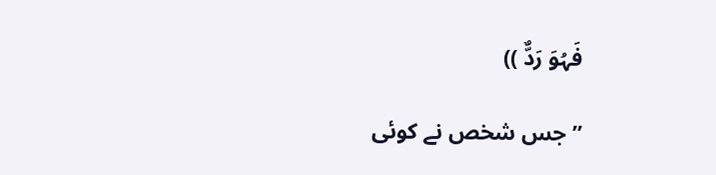فَہُوَ رَدٌّ ))

’’ جس شخص نے کوئی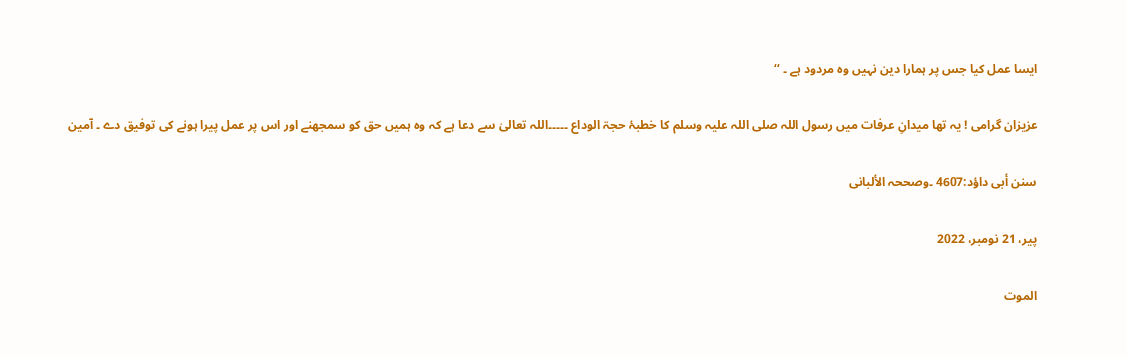ایسا عمل کیا جس پر ہمارا دین نہیں وہ مردود ہے ۔ ‘‘

عزیزان گرامی ! یہ تھا میدانِ عرفات میں رسول اللہ صلی اللہ علیہ وسلم کا خطبۂ حجۃ الوداع ۔۔۔۔۔اللہ تعالیٰ سے دعا ہے کہ وہ ہمیں حق کو سمجھنے اور اس پر عمل پیرا ہونے کی توفیق دے ۔ آمین

سنن أبی داؤد:4607 ۔وصححہ الألبانی

پیر، 21 نومبر، 2022

الموت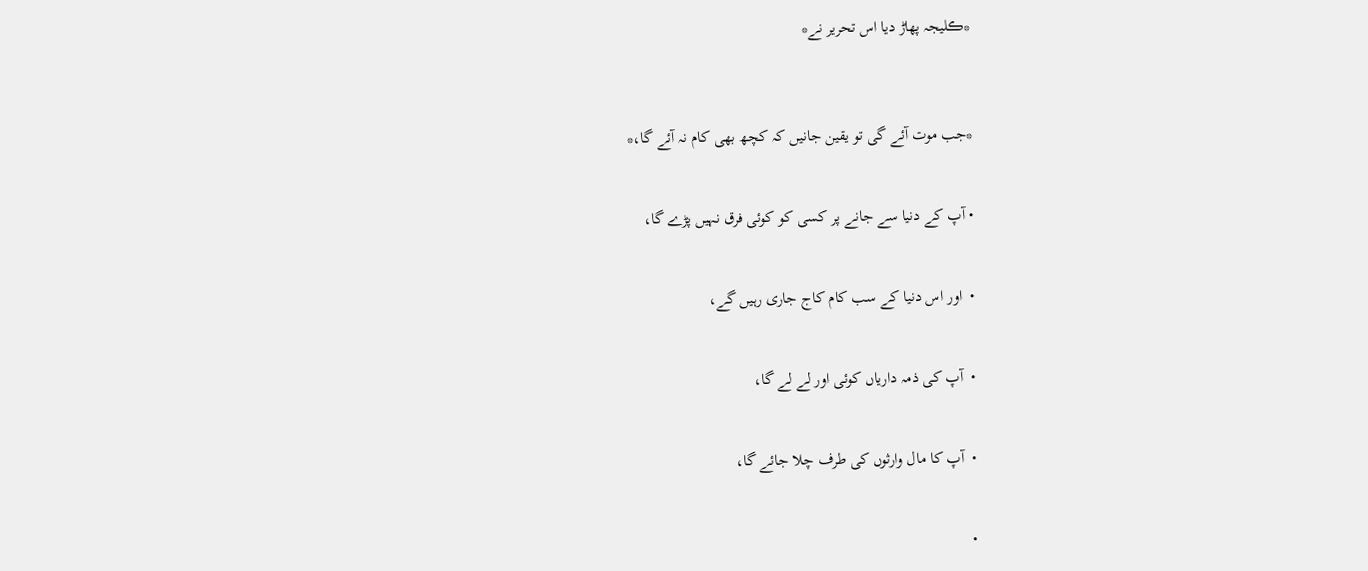*ڪلیجہ پھاڑ دیا اس تحریر نے*



*جب موت آئے گی تو یقین جانیں کہ کچھ بھی کام نہ آئے گا،*


• آپ کے دنیا سے جانے پر کسی کو کوئی فرق نہیں پڑے گا،


•  اور اس دنیا کے سب کام کاج جاری رہیں گے،


•  آپ کی ذمہ داریاں کوئی اور لے لے گا،


•  آپ کا مال وارثوں کی طرف چلا جائے گا،


•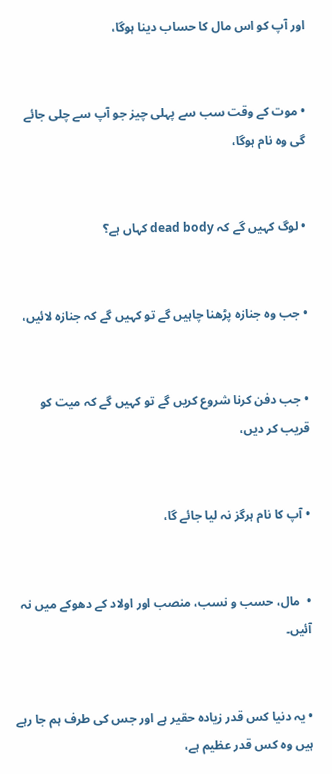اور آپ کو اس مال کا حساب دینا ہوگا،


• موت کے وقت سب سے پہلی چیز جو آپ سے چلی جائے گی وہ نام ہوگا،


• لوگ کہیں گے کہ dead body کہاں ہے؟


• جب وہ جنازہ پڑھنا چاہیں گے تو کہیں گے کہ جنازہ لائیں،


• جب دفن کرنا شروع کریں گے تو کہیں گے کہ میت کو قریب کر دیں،


• آپ کا نام ہرگز نہ لیا جائے گا،


•  مال، حسب و نسب، منصب اور اولاد کے دھوکے میں نہ آئیں۔


• یہ دنیا کس قدر زیادہ حقیر ہے اور جس کی طرف ہم جا رہے ہیں وہ کس قدر عظیم ہے،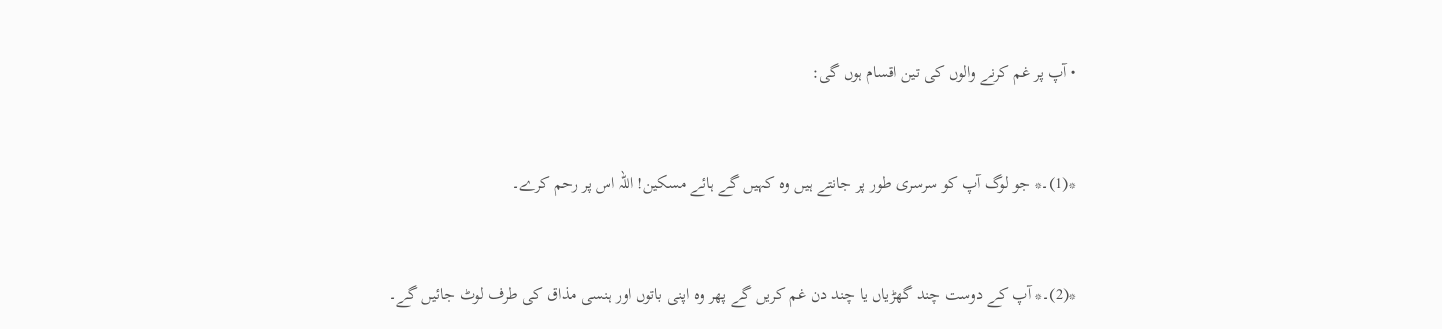• آپ پر غم کرنے والوں کی تین اقسام ہوں گی:


*(1)۔* جو لوگ آپ کو سرسری طور پر جانتے ہیں وہ کہیں گے ہائے مسکین! اللہ اس پر رحم کرے۔


*(2)۔* آپ کے دوست چند گھڑیاں یا چند دن غم کریں گے پھر وہ اپنی باتوں اور ہنسی مذاق کی طرف لوٹ جائیں گے۔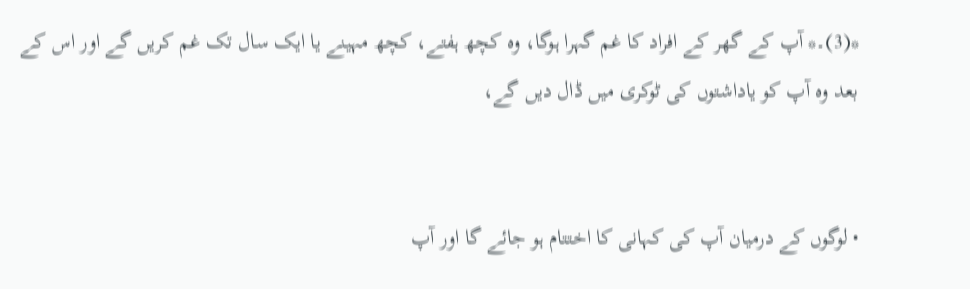*(3)۔* آپ کے گھر کے افراد کا غم گہرا ہوگا، وہ کچھ ہفتے، کچھ مہینے یا ایک سال تک غم کریں گے اور اس کے بعد وہ آپ کو یاداشتوں کی ٹوکری میں ڈال دیں گے،


• لوگوں کے درمیان آپ کی کہانی کا اختتام ہو جائے گا اور آپ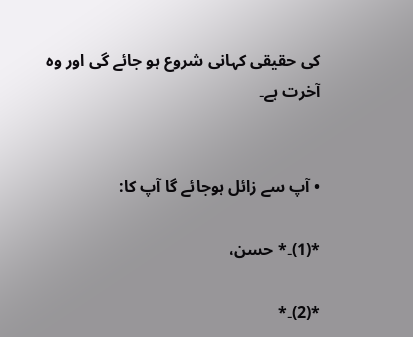کی حقیقی کہانی شروع ہو جائے گی اور وہ آخرت ہے۔


• آپ سے زائل ہوجائے گا آپ کا:

*(1)۔* حسن،

*(2)۔*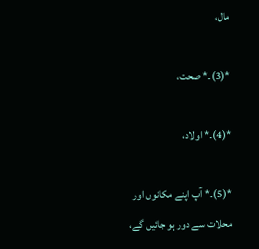مال،

*(3)۔* صحت،

*(4)۔* اولاد،

*(5)۔* آپ اپنے مکانوں اور محلات سے دور ہو جائیں گے،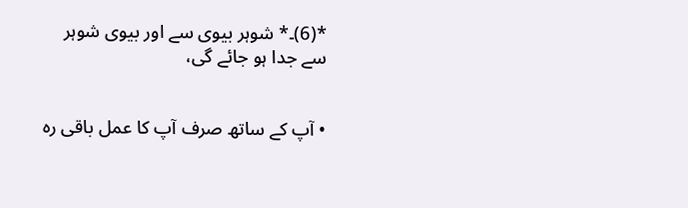*(6)۔* شوہر بیوی سے اور بیوی شوہر سے جدا ہو جائے گی،


• آپ کے ساتھ صرف آپ کا عمل باقی رہ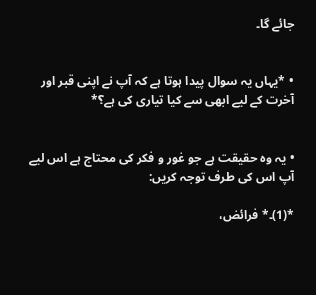جائے گا۔


• *یہاں یہ سوال پیدا ہوتا ہے کہ آپ نے اپنی قبر اور آخرت کے لیے ابھی سے کیا تیاری کی ہے؟*


• یہ وہ حقیقت ہے جو غور و فکر کی محتاج ہے اس لیے آپ اس کی طرف توجہ کریں:

*(1)۔* فرائض،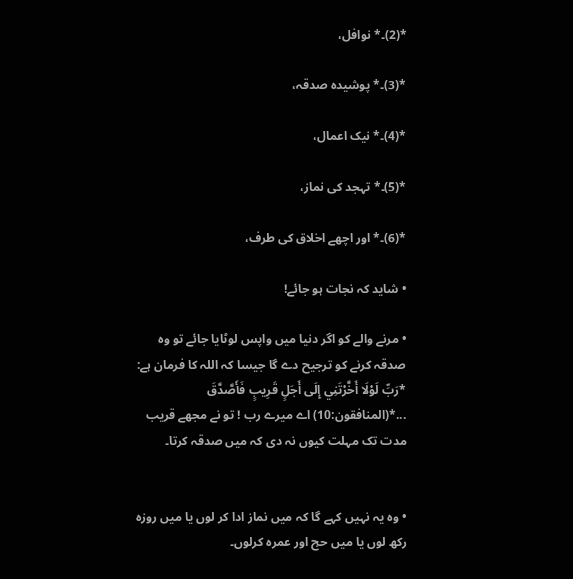*(2)۔* نوافل،

*(3)۔* پوشیدہ صدقہ،

*(4)۔* نیک اعمال،

*(5)۔* تہجد کی نماز،

*(6)۔* اور اچھے اخلاق کی طرف،

• شاید کہ نجات ہو جائے!

• مرنے والے کو اگر دنیا میں واپس لوٹایا جائے تو وہ صدقہ کرنے کو ترجیح دے گا جیسا کہ اللہ کا فرمان ہے: *رَبِّ لَوْلَا أَخَّرْتَنِي إِلَى أَجَلٍ قَرِيبٍ فَأَصَّدَّقَ ...*(المنافقون:10) اے میرے رب ! تو نے مجھے قریب مدت تک مہلت کیوں نہ دی کہ میں صدقہ کرتا۔


• وہ یہ نہیں کہے گا کہ میں نماز ادا کر لوں یا میں روزہ رکھ لوں یا میں حج اور عمرہ کرلوں۔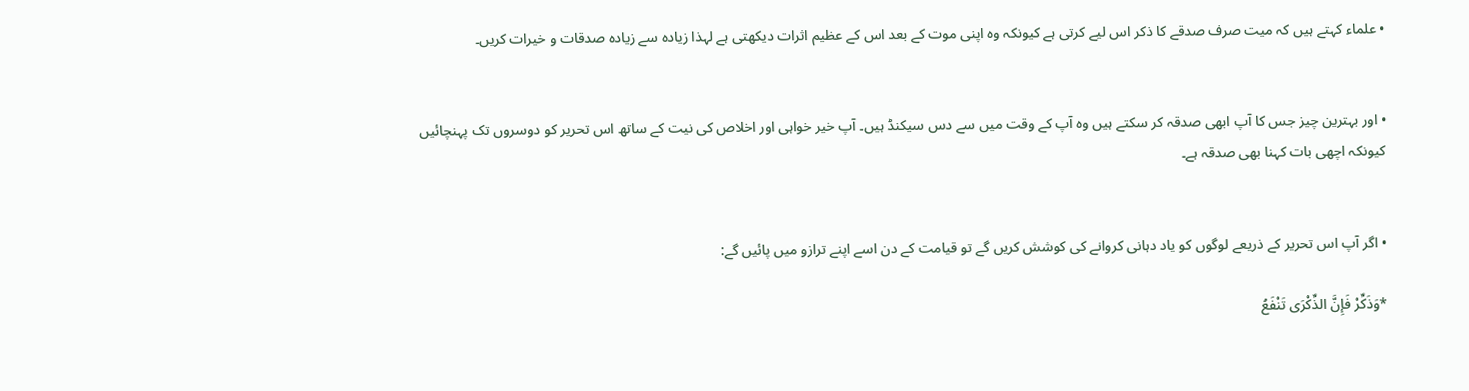• علماء کہتے ہیں کہ میت صرف صدقے کا ذکر اس لیے کرتی ہے کیونکہ وہ اپنی موت کے بعد اس کے عظیم اثرات دیکھتی ہے لہذا زیادہ سے زیادہ صدقات و خیرات کریں۔


• اور بہترین چیز جس کا آپ ابھی صدقہ کر سکتے ہیں وہ آپ کے وقت میں سے دس سیکنڈ ہیں۔ آپ خیر خواہی اور اخلاص کی نیت کے ساتھ اس تحریر کو دوسروں تک پہنچائیں کیونکہ اچھی بات کہنا بھی صدقہ ہے۔


• اگر آپ اس تحریر کے ذریعے لوگوں کو یاد دہانی کروانے کی کوشش کریں گے تو قیامت کے دن اسے اپنے ترازو میں پائیں گے:

*وَذَكِّرْ فَإِنَّ الذِّكْرَى تَنْفَعُ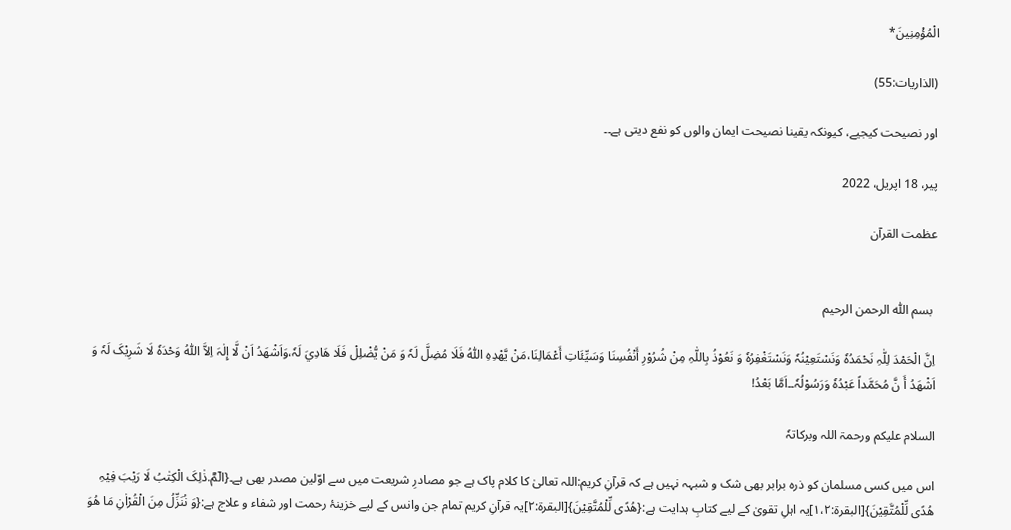الْمُؤْمِنِينَ*

(الذاريات:55)

اور نصیحت کیجیے، کیونکہ یقینا نصیحت ایمان والوں کو نفع دیتی ہے۔۔

پیر، 18 اپریل، 2022

عظمت القرآن


 بسم اللّٰه الرحمن الرحيم

اِنَّ الْحَمْدَ لِلّٰہِ نَحْمَدُہٗ وَنَسْتَعِیْنُہٗ وَنَسْتَغْفِرُہٗ وَ نَعُوْذُ بِاللّٰہِ مِنْ شُرُوْرِ أَنْفُسِنَا وَسَیِّئَاتِ أَعْمَالِنَا،مَنْ یَّھْدِہِ اللّٰہُ فَلَا مُضِلَّ لَہٗ وَ مَنْ یُّضْلِلْ فَلَا ھَادِيَ لَہٗ،وَاَشْھَدُ اَنْ لَّا إِلٰہَ اِلاَّ اللّٰہُ وَحْدَہٗ لَا شَرِیْکَ لَہٗ وَ اَشْھَدُ أَ نَّ مُحَمَّداً عَبْدُہٗ وَرَسُوْلُہٗ۔۔اَمَّا بَعْدُ!

السلام علیکم ورحمۃ اللہ وبرکاتہٗ

اس میں کسی مسلمان کو ذرہ برابر بھی شک و شبہہ نہیں ہے کہ قرآنِ کریم:اللہ تعالیٰ کا کلام پاک ہے جو مصادرِ شریعت میں سے اوّلین مصدر بھی ہے۔{الٓمّٓ.ذٰلِکَ الْکِتٰبُ لَا رَیْبَ فِیْہِ ھُدًی لِّلْمُتَّقِیْنَ}[البقرۃ:۱،۲]یہ اہلِ تقویٰ کے لیے کتابِ ہدایت ہے:{ھُدًی لِّلْمُتَّقِیْنَ}[البقرۃ:۲]یہ قرآنِ کریم تمام جن وانس کے لیے خزینۂ رحمت اور شفاء و علاج ہے:{وَ نُنَزِّلُ مِنَ الْقُرْاٰنِ مَا ھُوَ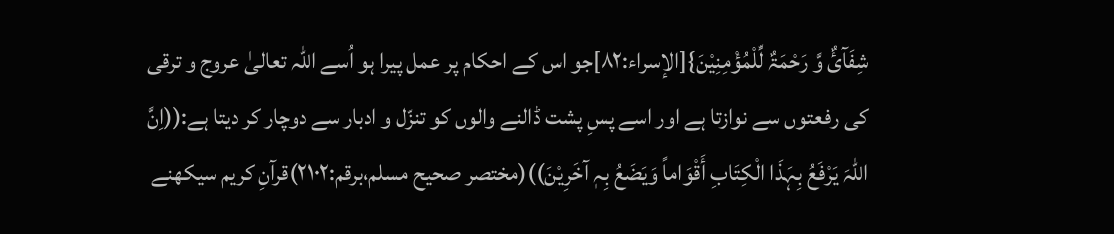شِفَآئٌ وَّ رَحْمَۃٌ لِّلْمُؤْمِنِیْنَ}[الإسراء:۸۲]جو اس کے احکام پر عمل پیرا ہو اُسے اللہ تعالیٰ عروج و ترقی کی رفعتوں سے نوازتا ہے اور اسے پسِ پشت ڈالنے والوں کو تنزّل و ادبار سے دوچار کر دیتا ہے:((اِنَّ اللّٰہَ یَرْفَعُ بِہَذَا الْکِتَابِ أَقْوَاماً وَیَضَعُ بِہٖ آخَرِیْنَ))(مختصر صحیح مسلم،برقم:۲۱۰۲)قرآنِ کریم سیکھنے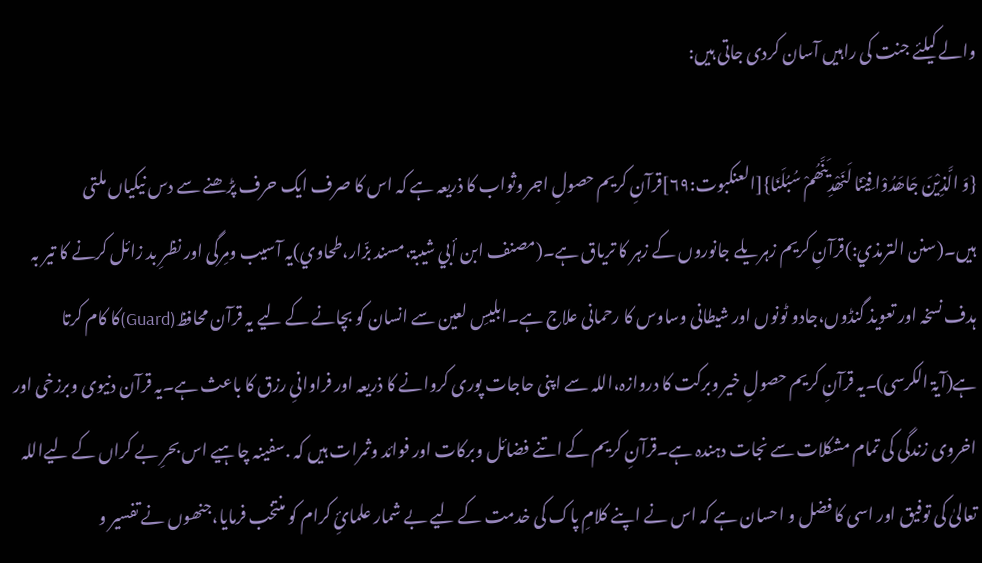والے کیلئے جنت کی راہیں آسان کردی جاتی ہیں:

{وَ الَّذِیْنَ جَاھَدُوْا فِیْنَا لَنَھْدِیَنَّھُمْ سُبُلَنَا}[العنکبوت:۶۹]قرآنِ کریم حصولِ اجر وثواب کا ذریعہ ہے کہ اس کا صرف ایک حرف پڑھنے سے دس نیکیاں ملتی ہیں۔(سنن الترمذي:)قرآنِ کریم زہریلے جانوروں کے زہر کا تریاق ہے۔(مصنف ابن أبي شیبۃ،مسند بزّار،طحاوي)یہ آسیب ومِرگی اور نظرِ بد زائل کرنے کا تیر بہ ہدف نسخہ اور تعویذ گنڈوں،جادو ٹونوں اور شیطانی وساوس کا رحمانی علاج ہے۔ابلیسِ لعین سے انسان کو بچانے کے لیے یہ قرآن محافظ(Guard)کا کام کرتا ہے(آیۃ الکرسی)۔یہ قرآنِ کریم حصولِ خیر وبرکت کا دروازہ،اللہ سے اپنی حاجات پوری کروانے کا ذریعہ اور فراوانیِ رزق کا باعث ہے۔یہ قرآن دنیوی وبرزخی اور اخروی زندگی کی تمام مشکلات سے نجات دہندہ ہے۔قرآنِ کریم کے اتنے فضائل وبرکات اور فوائد وثمرات ہیں کہ .سفینہ چاہیے اس بحرِ بے کراں کے لیےاللہ تعالیٰ کی توفیق اور اسی کا فضل و احسان ہے کہ اس نے اپنے کلامِ پاک کی خدمت کے لیے بے شمار علمائِ کرام کو منتخب فرمایا،جنھوں نے تفسیر و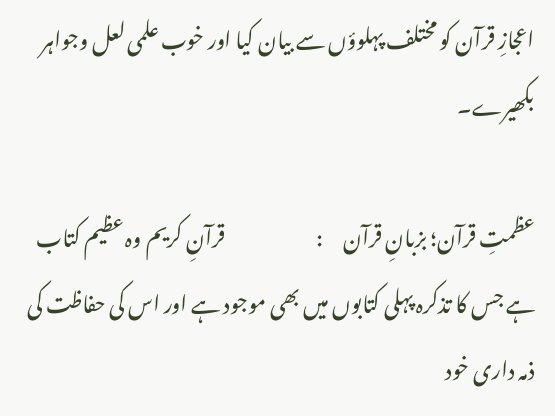اعجازِ قرآن کو مختلف پہلوؤں سے بیان کیا اور خوب علمی لعل وجواہر بکھیرے۔

عظمتِ قرآن؛ بزبانِ قرآن     :                       قرآنِ کریم وہ عظیم کتاب ہے جس کا تذکرہ پہلی کتابوں میں بھی موجود ہے اور اس کی حفاظت کی ذمہ داری خود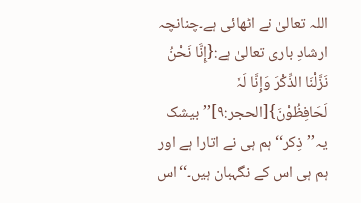اللہ تعالیٰ نے اٹھائی ہے۔چنانچہ ارشادِ باری تعالیٰ ہے:{إِنَّا نَحْنُ نَزَّلْنَا الذِّکْرَ وَإِنَّا لَہٗ لَحَافِظُوْنَ}[الحجر:۹]’’بیشک یہ’’ذِکر‘‘ ہم ہی نے اتارا ہے اور ہم ہی اس کے نگہبان ہیں۔‘‘اس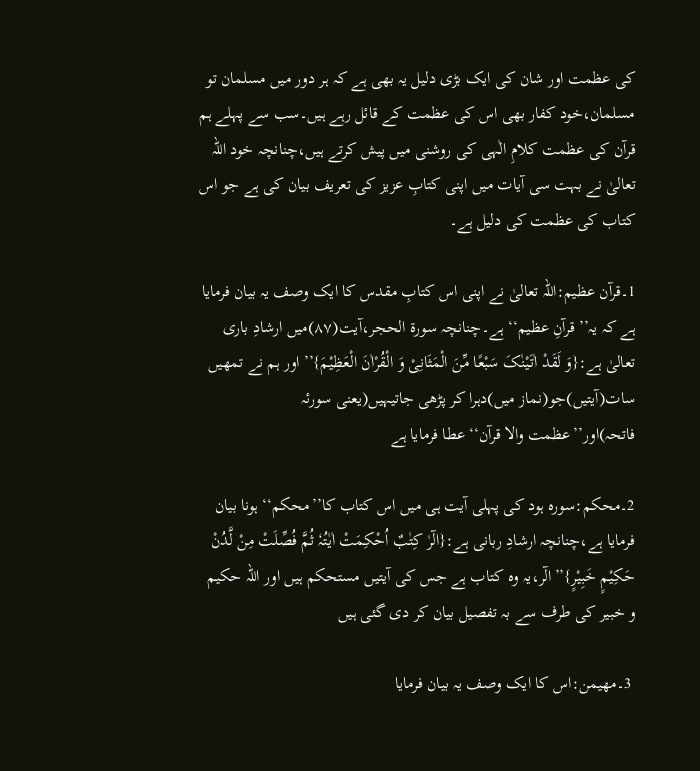کی عظمت اور شان کی ایک بڑی دلیل یہ بھی ہے کہ ہر دور میں مسلمان تو مسلمان،خود کفار بھی اس کی عظمت کے قائل رہے ہیں۔سب سے پہلے ہم قرآن کی عظمت کلامِ الٰہی کی روشنی میں پیش کرتے ہیں،چنانچہ خود اللہ تعالیٰ نے بہت سی آیات میں اپنی کتابِ عزیز کی تعریف بیان کی ہے جو اس کتاب کی عظمت کی دلیل ہے۔

1۔قرآن عظیم:اللہ تعالیٰ نے اپنی اس کتابِ مقدس کا ایک وصف یہ بیان فرمایا ہے کہ یہ’’قرآنِ عظیم‘‘ ہے۔چنانچہ سورۃ الحجر،آیت(۸۷)میں ارشادِ باری تعالیٰ ہے:{وَ لَقَدْ اٰتَیْنٰکَ سَبْعًا مِّنَ الْمَثَانِیْ وَ الْقُرْاٰنَ الْعَظِیْمَ}’’اور ہم نے تمھیں سات(آیتیں)جو(نماز میں)دہرا کر پڑھی جاتیہیں(یعنی سورئہ فاتحہ)اور’’عظمت والا قرآن‘‘ عطا فرمایا ہے

2۔محکم:سورہ ہود کی پہلی آیت ہی میں اس کتاب کا’’محکم‘‘ ہونا بیان فرمایا ہے،چنانچہ ارشادِ ربانی ہے:{الٓرٰ کِتٰبٌ اُحْکِمَتْ اٰیٰتُہٗ ثُمَّ فُصِّلَتْ مِنْ لَّدُنْ حَکِیْمٍ خَبِیْرٍ}’’الٓر،یہ وہ کتاب ہے جس کی آیتیں مستحکم ہیں اور اللہ حکیم و خبیر کی طرف سے بہ تفصیل بیان کر دی گئی ہیں

 3۔مھیمن:اس کا ایک وصف یہ بیان فرمایا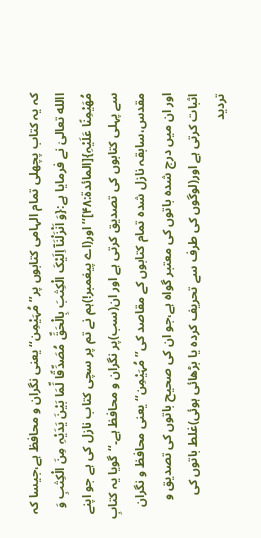کہ یہ کتاب پچھلی تمام الہامی کتابوں پر’’مُہَیْمِن‘‘ یعنی نگران و محافظ ہے،جیسا کہ االله تعالیٰ نے فرمایا ہے:{وَ اَنْزَلْنَآ اِلَیْکَ الْکِتٰبَ بِالْحَقِّ مُصَدِّقًا لِّمَا بَیْنَ یَدَیْہِ مِنَ الْکِتٰبِ وَ مُھَیْمِنًا عَلَیْہِ}[المائدۃ:۴۸]‘’اور(اے پیغمبر!)ہم نے تم پر سچی کتاب نازل کی ہے جو اپنے سے پہلی کتابوں کی تصدیق کرتی ہے اور ان(سب)پر نگران و محافظ ہے۔‘‘گویا یہ کتابِ مقدس،سابقہ نازل شدہ تمام کتابوں کے مقاصد کی’’مُہَیْمِن‘‘ یعنی محافظ و نگران اور ان میں درج شدہ باتوں کی معتبر گواہ ہے،جو ان کی صحیح باتوں کی تصدیق و اثبات کرتی ہے اور(لوگوں کی طرف سے تحریف کردہ یا بڑھائی ہوئی)غلط باتوں کی تردید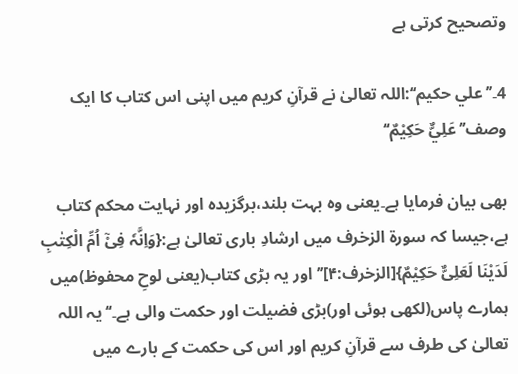وتصحیح کرتی ہے

4۔’’علي حکیم‘‘:اللہ تعالیٰ نے قرآنِ کریم میں اپنی اس کتاب کا ایک وصف’’عَلِيٌّ حَکِیْمٌ‘‘

بھی بیان فرمایا ہے۔یعنی وہ بہت بلند،برگزیدہ اور نہایت محکم کتاب ہے،جیسا کہ سورۃ الزخرف میں ارشادِ باری تعالیٰ ہے:{وَاِنَّہٗ فِیْٓ اُمِّ الْکِتٰبِ لَدَیْنَا لَعَلِیٌّ حَکِیْمٌ}[الزخرف:۴]’’اور یہ بڑی کتاب(یعنی لوحِ محفوظ)میں ہمارے پاس(لکھی ہوئی اور)بڑی فضیلت اور حکمت والی ہے۔‘‘یہ اللہ تعالیٰ کی طرف سے قرآنِ کریم اور اس کی حکمت کے بارے میں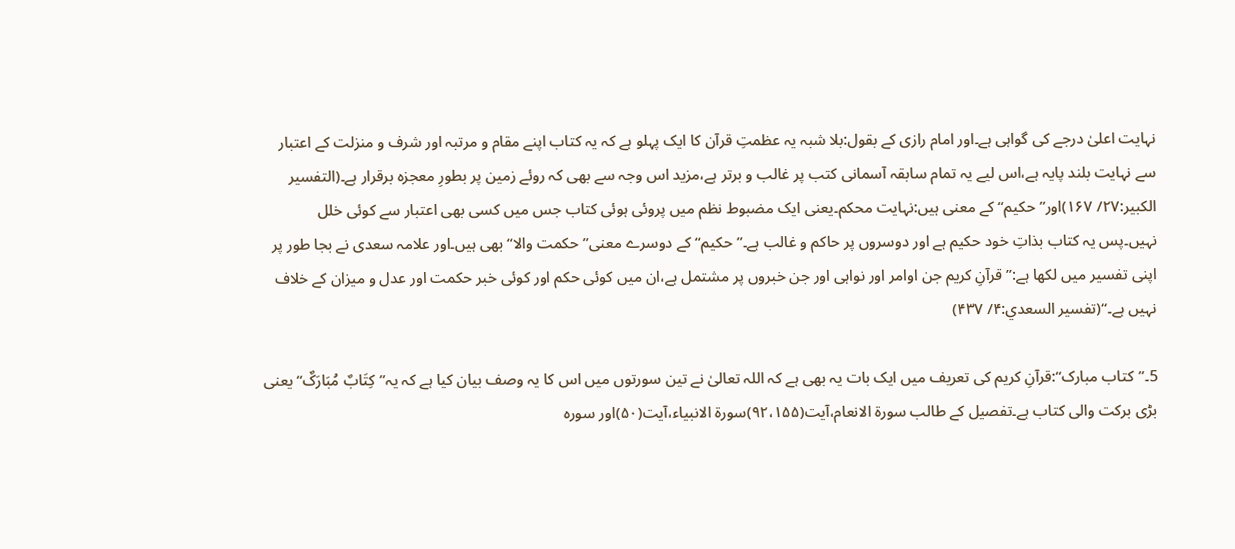نہایت اعلیٰ درجے کی گواہی ہے۔اور امام رازی کے بقول:بلا شبہ یہ عظمتِ قرآن کا ایک پہلو ہے کہ یہ کتاب اپنے مقام و مرتبہ اور شرف و منزلت کے اعتبار سے نہایت بلند پایہ ہے،اس لیے یہ تمام سابقہ آسمانی کتب پر غالب و برتر ہے،مزید اس وجہ سے بھی کہ روئے زمین پر بطورِ معجزہ برقرار ہے۔(التفسیر الکبیر:۲۷/ ۱۶۷)اور’’حکیم‘‘ کے معنی ہیں:نہایت محکم۔یعنی ایک مضبوط نظم میں پروئی ہوئی کتاب جس میں کسی بھی اعتبار سے کوئی خلل نہیں۔پس یہ کتاب بذاتِ خود حکیم ہے اور دوسروں پر حاکم و غالب ہے۔’’حکیم‘‘ کے دوسرے معنی’’حکمت والا‘‘ بھی ہیں۔اور علامہ سعدی نے بجا طور پر اپنی تفسیر میں لکھا ہے:’’قرآنِ کریم جن اوامر اور نواہی اور جن خبروں پر مشتمل ہے،ان میں کوئی حکم اور کوئی خبر حکمت اور عدل و میزان کے خلاف نہیں ہے۔‘‘(تفسیر السعدي:۴/ ۴۳۷)

5۔’’کتاب مبارک‘‘:قرآنِ کریم کی تعریف میں ایک بات یہ بھی ہے کہ اللہ تعالیٰ نے تین سورتوں میں اس کا یہ وصف بیان کیا ہے کہ یہ’’کِتَابٌ مُبَارَکٌ‘‘ یعنی بڑی برکت والی کتاب ہے۔تفصیل کے طالب سورۃ الانعام،آیت(۹۲،۱۵۵)سورۃ الانبیاء،آیت(۵۰)اور سورہ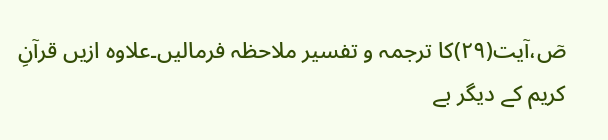صٓ،آیت(۲۹)کا ترجمہ و تفسیر ملاحظہ فرمالیں۔علاوہ ازیں قرآنِ کریم کے دیگر بے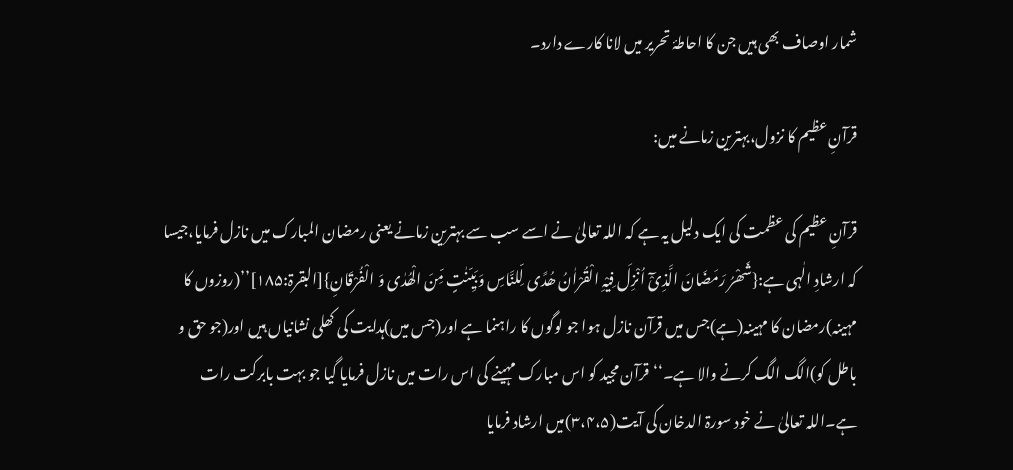شمار اوصاف بھی ہیں جن کا احاطۂ تحریر میں لانا کارے دارد۔

قرآنِ عظیم کا نزول،بہترین زمانے میں:

قرآنِ عظیم کی عظمت کی ایک دلیل یہ ہے کہ اللہ تعالیٰ نے اسے سب سے بہترین زمانے یعنی رمضان المبارک میں نازل فرمایا،جیسا کہ ارشادِ الٰہی ہے:{شَھْرُ رَمَضَانَ الَّذِیْٓ اُنْزِلَ فِیْہِ الْقُرْاٰنُ ھُدًی لِّلنَّاسِ وَ بَیِّنٰتٍ مِّنَ الْھُدٰی وَ الْفُرْقَانِ}[البقرۃ:۱۸۵]’’(روزوں کا مہینہ)رمضان کا مہینہ(ہے)جس میں قرآن نازل ہوا جو لوگوں کا راہنما ہے اور(جس میں)ہدایت کی کھلی نشانیاں ہیں اور(جو حق و باطل کو)الگ الگ کرنے والا ہے۔‘‘قرآن مجید کو اس مبارک مہینے کی اس رات میں نازل فرمایا گیا جو بہت بابرکت رات ہے۔اللہ تعالیٰ نے خود سورۃ الدخان کی آیت(۳،۴،۵)میں ارشاد فرمایا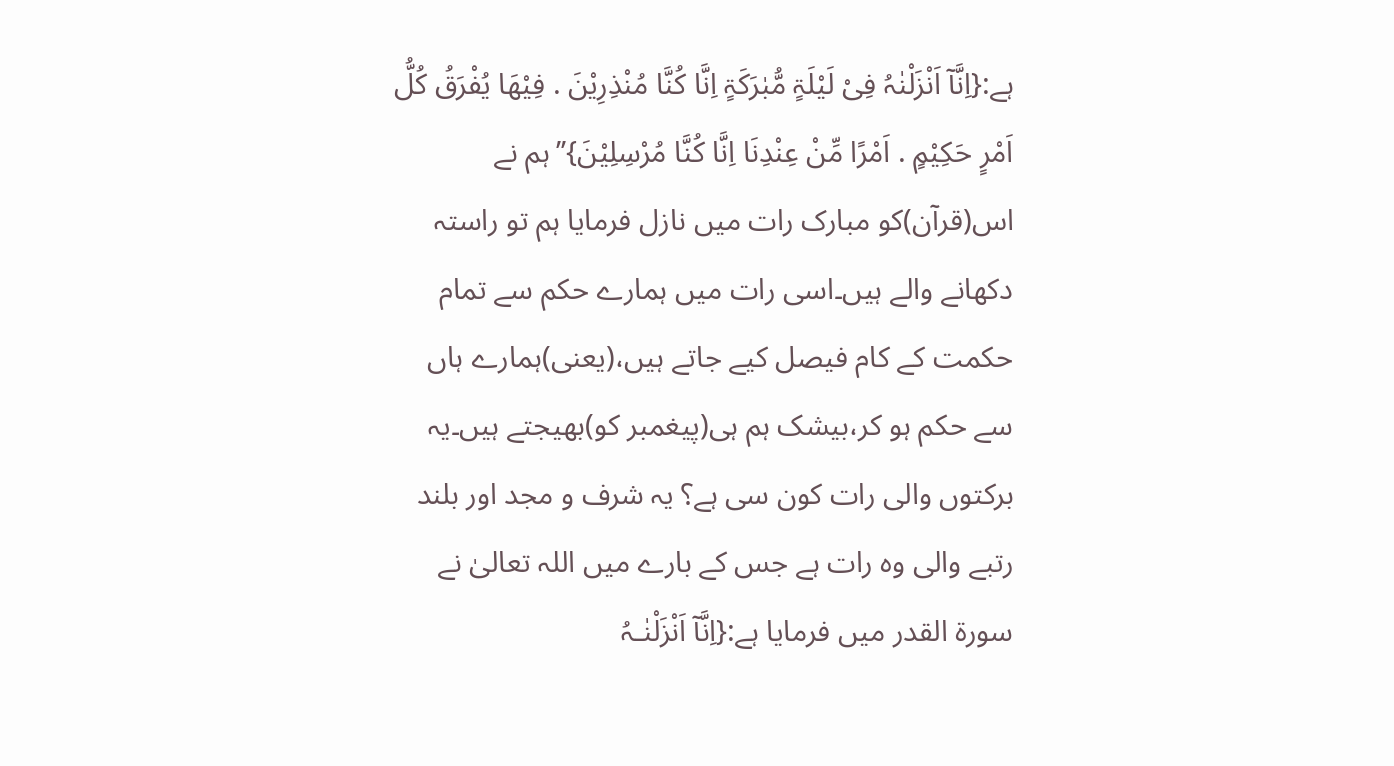ہے:{اِنَّآ اَنْزَلْنٰہُ فِیْ لَیْلَۃٍ مُّبٰرَکَۃٍ اِنَّا کُنَّا مُنْذِرِیْنَ . فِیْھَا یُفْرَقُ کُلُّ اَمْرٍ حَکِیْمٍ . اَمْرًا مِّنْ عِنْدِنَا اِنَّا کُنَّا مُرْسِلِیْنَ}’’ہم نے اس(قرآن)کو مبارک رات میں نازل فرمایا ہم تو راستہ دکھانے والے ہیں۔اسی رات میں ہمارے حکم سے تمام حکمت کے کام فیصل کیے جاتے ہیں،(یعنی)ہمارے ہاں سے حکم ہو کر،بیشک ہم ہی(پیغمبر کو)بھیجتے ہیں۔یہ برکتوں والی رات کون سی ہے؟ یہ شرف و مجد اور بلند رتبے والی وہ رات ہے جس کے بارے میں اللہ تعالیٰ نے سورۃ القدر میں فرمایا ہے:{اِنَّآ اَنْزَلْنٰـہُ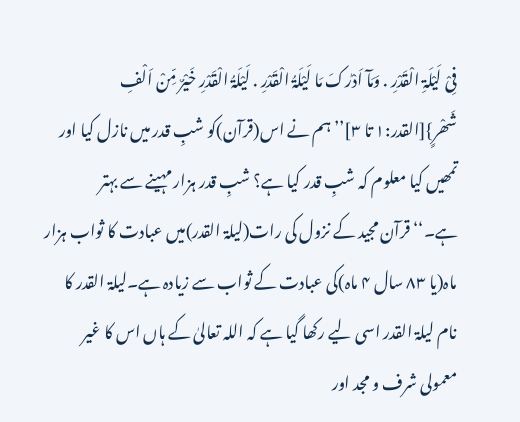فِیْ لَیْلَۃِ الْقَدْرِ . وَمَآ اَدْرٰکَ مَا لَیْلَۃُ الْقَدْرِ . لَیْلَۃُ الْقَدْرِ خَیْرٌ مِّنْ اَلْفِ شَھْرٍ}[القدر:۱ تا ۳]’’ہم نے اس(قرآن)کو شبِ قدر میں نازل کیا اور تمھیں کیا معلوم کہ شبِ قدر کیا ہے؟ شبِ قدر ہزار مہینے سے بہتر ہے۔‘‘قرآن مجید کے نزول کی رات(لیلۃ القدر)میں عبادت کا ثواب ہزار ماہ(یا ۸۳ سال ۴ ماہ)کی عبادت کے ثواب سے زیادہ ہے۔لیلۃ القدر کا نام لیلۃ القدر اسی لیے رکھا گیا ہے کہ اللہ تعالیٰ کے ہاں اس کا غیر معمولی شرف و مجد اور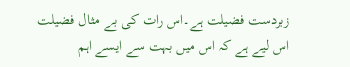زبردست فضیلت ہے۔اس رات کی بے مثال فضیلت اس لیے ہے کہ اس میں بہت سے ایسے اہم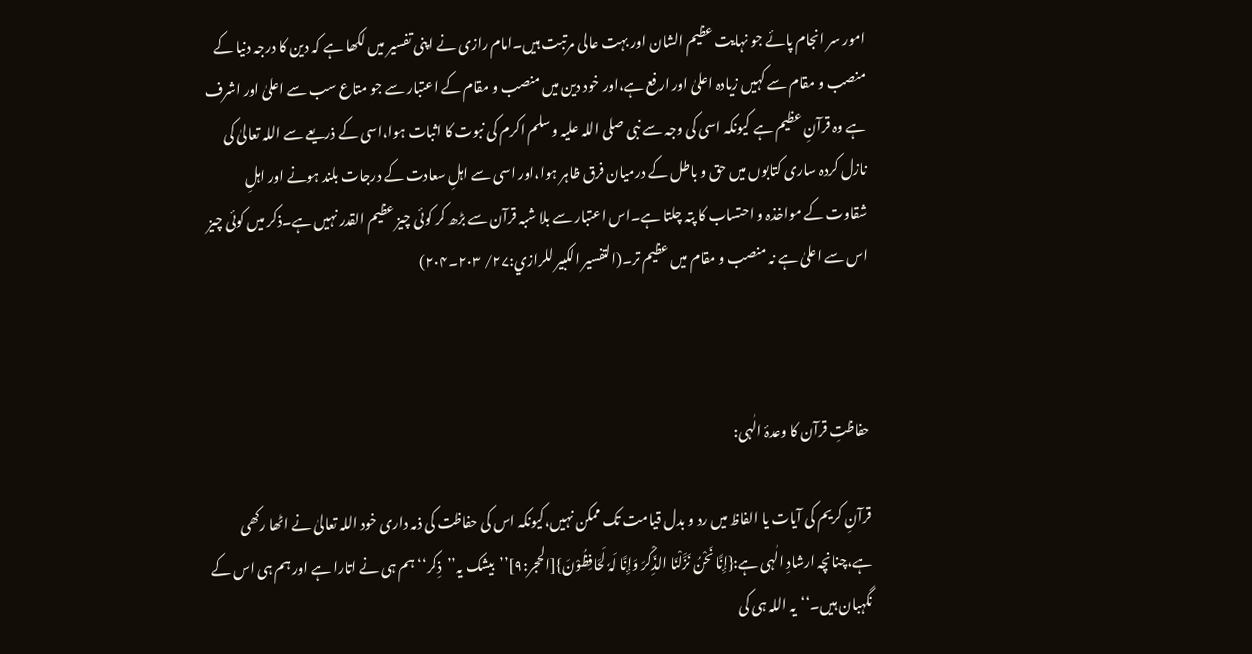امور سر انجام پائے جو نہایت عظیم الشان اور بہت عالی مرتبت ہیں۔امام رازی نے اپنی تفسیر میں لکھا ہے کہ دین کا درجہ دنیا کے منصب و مقام سے کہیں زیادہ اعلیٰ اور ارفع ہے،اور خود دین میں منصب و مقام کے اعتبار سے جو متاع سب سے اعلیٰ اور اشرف ہے وہ قرآنِ عظیم ہے کیونکہ اسی کی وجہ سے نبی صلی اللہ علیہ وسلم اکرم کی نبوت کا اثبات ہوا،اسی کے ذریعے سے اللہ تعالیٰ کی نازل کردہ ساری کتابوں میں حق و باطل کے درمیان فرق ظاہر ہوا،اور اسی سے اہلِ سعادت کے درجات بلند ہونے اور اہلِ شقاوت کے مواخذہ و احتساب کا پتہ چلتا ہے۔اس اعتبار سے بلا شبہ قرآن سے بڑھ کر کوئی چیز عظیم القدر نہیں ہے۔ذکر میں کوئی چیز اس سے اعلیٰ ہے نہ منصب و مقام میں عظیم تر۔(التفسیر الکبیر للرازي:۲۷/ ۲۰۳۔۲۰۴)



حفاظتِ قرآن کا وعدۂ الٰہی:

قرآنِ کریم کی آیات یا الفاظ میں رد و بدل قیامت تک ممکن نہیں،کیونکہ اس کی حفاظت کی ذمہ داری خود اللہ تعالیٰ نے اٹھا رکھی ہے،چنانچہ ارشادِ الٰہی ہے:{إِنَّا نَحْنُ نَزَّلْنَا الذِّکْرَ وَإِنَّا لَہٗ لَحَافِظُوْنَ}[الحجر:۹]’’بیشک یہ’’ذِکر‘‘ ہم ہی نے اتارا ہے اور ہم ہی اس کے نگہبان ہیں۔‘‘یہ اللہ ہی کی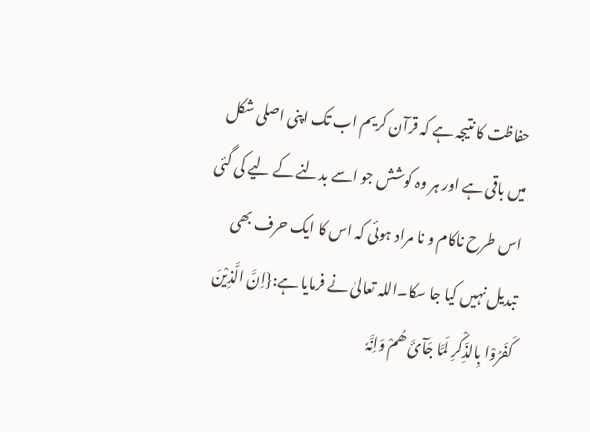حفاظت کا نتیجہ ہے کہ قرآن کریم اب تک اپنی اصلی شکل میں باقی ہے اور ہر وہ کوشش جو اسے بدلنے کے لیے کی گئی اس طرح ناکام و نا مراد ہوئی کہ اس کا ایک حرف بھی تبدیل نہیں کیا جا سکا۔اللہ تعالیٰ نے فرمایا ہے:{اِنَّ الَّذِیْنَ کَفَرُوْا بِالذِّکْرِ لَمَّا جَآئَ ھُمْ وَاِنَّہٗ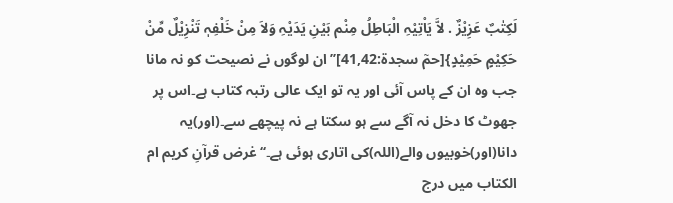لَکِتٰبٌ عَزِیْزٌ . لاَّ یَاْتِیْہِ الْبَاطِلُ مِنْم بَیْنِ یَدَیْہِ وَلاَ مِنْ خَلْفِہٖ تَنْزِیْلٌ مِّنْ حَکِیْمٍ حَمِیْدٍ}[حمٓ سجدۃ:41,42]’’ان لوگوں نے نصیحت کو نہ مانا جب وہ ان کے پاس آئی اور یہ تو ایک عالی رتبہ کتاب ہے۔اس پر جھوٹ کا دخل نہ آگے سے ہو سکتا ہے نہ پیچھے سے۔(اور)یہ دانا(اور)خوبیوں والے(اللہ)کی اتاری ہوئی ہے۔‘‘غرض قرآنِ کریم ام الکتاب میں درج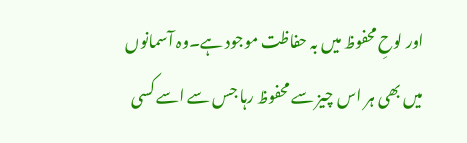اور لوحِ محفوظ میں بہ حفاظت موجود ہے۔وہ آسمانوں میں بھی ہر اس چیز سے محفوظ رہا جس سے اسے کسی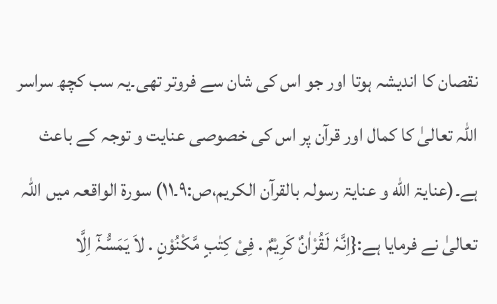نقصان کا اندیشہ ہوتا اور جو اس کی شان سے فروتر تھی۔یہ سب کچھ سراسر اللہ تعالیٰ کا کمال اور قرآن پر اس کی خصوصی عنایت و توجہ کے باعث ہے۔(عنایۃ اللّٰه و عنایۃ رسولہ بالقرآن الکریم،ص:۹۔۱۱) سورۃ الواقعہ میں اللہ تعالیٰ نے فرمایا ہے:{اِنَّہٗ لَقُرْاٰنٌ کَرِیْمٌ . فِیْ کِتٰبٍ مَّکْنُوْنٍ . لاَ یَمَسُّہٗٓ اِلَّا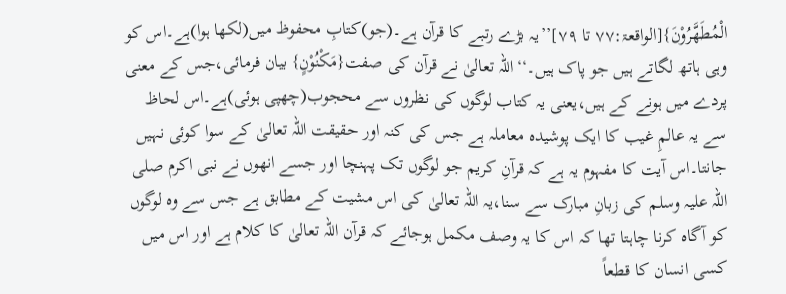الْمُطَھَّرُوْنَ}[الواقعۃ:۷۷ تا ۷۹]’’یہ بڑے رتبے کا قرآن ہے۔(جو)کتابِ محفوظ میں(لکھا ہوا)ہے۔اس کو وہی ہاتھ لگاتے ہیں جو پاک ہیں۔‘‘اللہ تعالیٰ نے قرآن کی صفت{مَکْنُوْنٍ} بیان فرمائی،جس کے معنی پردے میں ہونے کے ہیں،یعنی یہ کتاب لوگوں کی نظروں سے محجوب(چھپی ہوئی)ہے۔اس لحاظ سے یہ عالمِ غیب کا ایک پوشیدہ معاملہ ہے جس کی کنہ اور حقیقت اللہ تعالیٰ کے سوا کوئی نہیں جانتا۔اس آیت کا مفہوم یہ ہے کہ قرآنِ کریم جو لوگوں تک پہنچا اور جسے انھوں نے نبی اکرم صلی اللہ علیہ وسلم کی زبانِ مبارک سے سنا،یہ اللہ تعالیٰ کی اس مشیت کے مطابق ہے جس سے وہ لوگوں کو آگاہ کرنا چاہتا تھا کہ اس کا یہ وصف مکمل ہوجائے کہ قرآن اللہ تعالیٰ کا کلام ہے اور اس میں کسی انسان کا قطعاً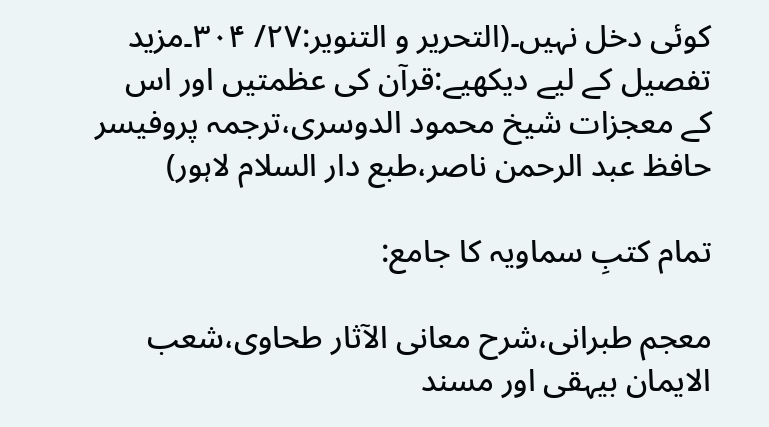کوئی دخل نہیں۔(التحریر و التنویر:۲۷/ ۳۰۴۔مزید تفصیل کے لیے دیکھیے:قرآن کی عظمتیں اور اس کے معجزات شیخ محمود الدوسری،ترجمہ پروفیسر حافظ عبد الرحمن ناصر،طبع دار السلام لاہور)

تمام کتبِ سماویہ کا جامع:

معجم طبرانی،شرح معانی الآثار طحاوی،شعب الایمان بیہقی اور مسند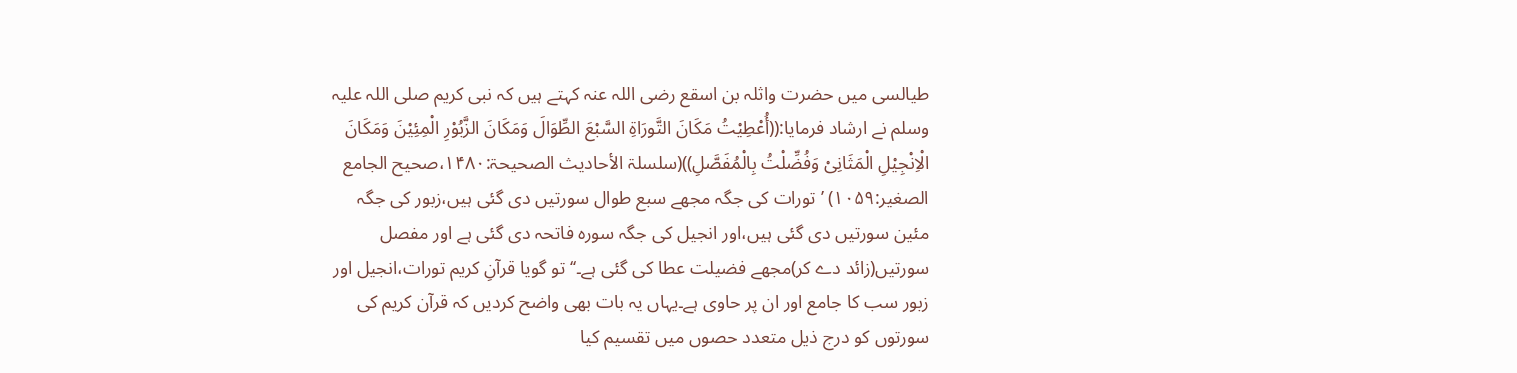طیالسی میں حضرت واثلہ بن اسقع رضی اللہ عنہ کہتے ہیں کہ نبی کریم صلی اللہ علیہ وسلم نے ارشاد فرمایا:((أُعْطِیْتُ مَکَانَ التَّورَاۃِ السَّبْعَ الطِّوَالَ وَمَکَانَ الزَّبُوْرِ الْمِئِیْنَ وَمَکَانَ الْاِنْجِیْلِ الْمَثَانِیْ وَفُضِّلْتُ بِالْمُفَصَّلِ))(سلسلۃ الأحادیث الصحیحۃ:۱۴۸۰،صحیح الجامع الصغیر:۱۰۵۹) ’تورات کی جگہ مجھے سبع طوال سورتیں دی گئی ہیں،زبور کی جگہ مئین سورتیں دی گئی ہیں،اور انجیل کی جگہ سورہ فاتحہ دی گئی ہے اور مفصل سورتیں(زائد دے کر)مجھے فضیلت عطا کی گئی ہے۔‘‘تو گویا قرآنِ کریم تورات،انجیل اور زبور سب کا جامع اور ان پر حاوی ہے۔یہاں یہ بات بھی واضح کردیں کہ قرآن کریم کی سورتوں کو درج ذیل متعدد حصوں میں تقسیم کیا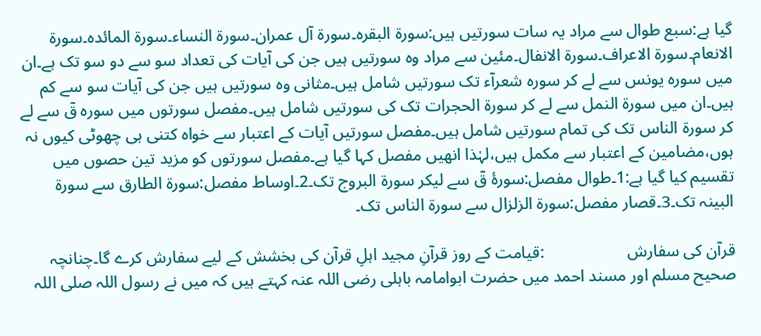گیا ہے:سبع طوال سے مراد یہ سات سورتیں ہیں:سورۃ البقرہ۔سورۃ آل عمران۔سورۃ النساء۔سورۃ المائدہ۔سورۃ الانعام۔سورۃ الاعراف۔سورۃ الانفال۔مئین سے مراد وہ سورتیں ہیں جن کی آیات کی تعداد سو سے دو سو تک ہے۔ان میں سورہ یونس سے لے کر سورہ شعرآء تک سورتیں شامل ہیں۔مثانی وہ سورتیں ہیں جن کی آیات سو سے کم ہیں۔ان میں سورۃ النمل سے لے کر سورۃ الحجرات تک کی سورتیں شامل ہیں۔مفصل سورتوں میں سورہ قٓ سے لے کر سورۃ الناس تک کی تمام سورتیں شامل ہیں۔مفصل سورتیں آیات کے اعتبار سے خواہ کتنی ہی چھوٹی کیوں نہ ہوں،مضامین کے اعتبار سے مکمل ہیں،لہٰذا انھیں مفصل کہا گیا ہے۔مفصل سورتوں کو مزید تین حصوں میں تقسیم کیا گیا ہے:1۔طوال مفصل:سورۂ قٓ سے لیکر سورۃ البروج تک۔2۔اوساط مفصل:سورۃ الطارق سے سورۃ البینہ تک۔3۔قصار مفصل:سورۃ الزلزال سے سورۃ الناس تک۔

قرآن کی سفارش                    :قیامت کے روز قرآنِ مجید اہلِ قرآن کی بخشش کے لیے سفارش کرے گا۔چنانچہ صحیح مسلم اور مسند احمد میں حضرت ابوامامہ باہلی رضی اللہ عنہ کہتے ہیں کہ میں نے رسول اللہ صلی اللہ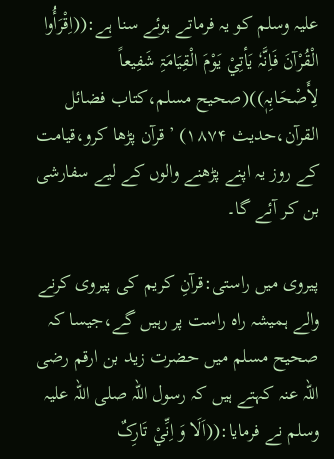علیہ وسلم کو یہ فرماتے ہوئے سنا ہے:((اِقْرَأُوا الْقُرْآنَ فَاِنَّہٗ یَأتِيْ یَوْمَ الْقِیَامَۃِ شَفِیعاً لِأَصْحَابِہٖ))(صحیح مسلم،کتاب فضائل القرآن،حدیث ۱۸۷۴) ’قرآن پڑھا کرو،قیامت کے روز یہ اپنے پڑھنے والوں کے لیے سفارشی بن کر آئے گا۔

پیروی میں راستی:قرآنِ کریم کی پیروی کرنے والے ہمیشہ راہ راست پر رہیں گے،جیسا کہ صحیح مسلم میں حضرت زید بن ارقم رضی اللہ عنہ کہتے ہیں کہ رسول اللہ صلی اللہ علیہ وسلم نے فرمایا:((اَلَا وَ اِنِّيْ تَارِکٌ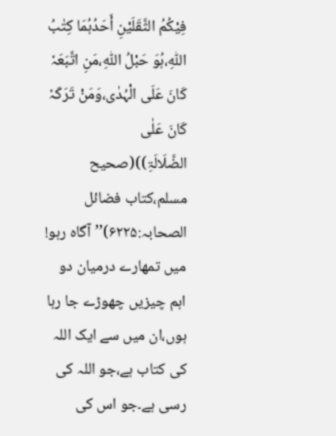فِیْکُمُ الثَّقَلَیْنِ أَحَدُہُمَا کِتٰبُ اللّٰہِ،ہُوَ حَبْلُ اللّٰہِ،مَنِ اتَّبَعَہٗ کَانَ عَلَی الْہُدٰی،وَمَنْ تَرَکَہٗ کَانَ عَلٰی الضَّلَالَۃِ))(صحیح مسلم،کتاب فضائل الصحابہ:۶۲۲۵)’’آگاہ رہو! میں تمھارے درمیان دو اہم چیزیں چھوڑے جا رہا ہوں،ان میں سے ایک اللہ کی کتاب ہے،جو اللہ کی رسی ہے۔جو اس کی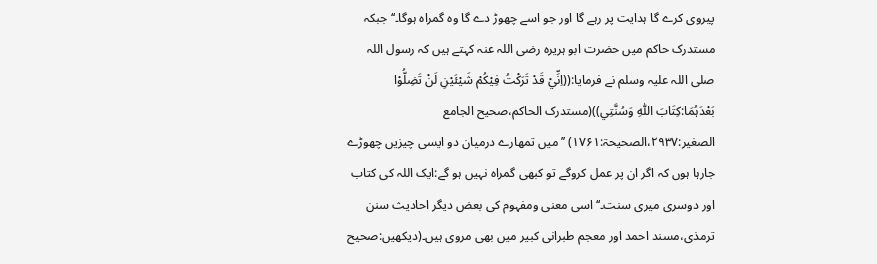پیروی کرے گا ہدایت پر رہے گا اور جو اسے چھوڑ دے گا وہ گمراہ ہوگا۔‘‘جبکہ مستدرک حاکم میں حضرت ابو ہریرہ رضی اللہ عنہ کہتے ہیں کہ رسول اللہ صلی اللہ علیہ وسلم نے فرمایا:((اِنِّيْ قَدْ تَرَکْتُ فِیْکُمْ شَیْئَیْنِ لَنْ تَضِلُّوْا بَعْدَہُمَا:کِتَابَ اللّٰہِ وَسُنَّتِي))(مستدرک الحاکم،صحیح الجامع الصغیر:۲۹۳۷،الصحیحۃ:۱۷۶۱) ’’میں تمھارے درمیان دو ایسی چیزیں چھوڑے جارہا ہوں کہ اگر ان پر عمل کروگے تو کبھی گمراہ نہیں ہو گے:ایک اللہ کی کتاب اور دوسری میری سنت۔‘‘اسی معنی ومفہوم کی بعض دیگر احادیث سنن ترمذی،مسند احمد اور معجم طبرانی کبیر میں بھی مروی ہیں۔(دیکھیں:صحیح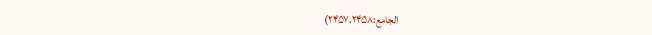الجامع:۲۴۵۷،۲۴۵۸)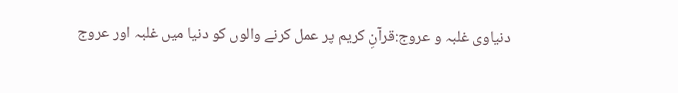دنیاوی غلبہ و عروج:قرآنِ کریم پر عمل کرنے والوں کو دنیا میں غلبہ اور عروج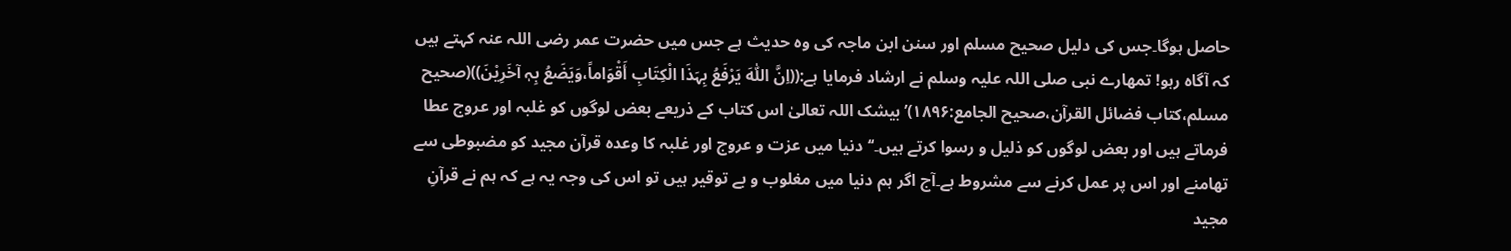حاصل ہوگا۔جس کی دلیل صحیح مسلم اور سنن ابن ماجہ کی وہ حدیث ہے جس میں حضرت عمر رضی اللہ عنہ کہتے ہیں کہ آگاہ رہو! تمھارے نبی صلی اللہ علیہ وسلم نے ارشاد فرمایا ہے:((اِنَّ اللّٰہَ یَرْفَعُ بِہَذَا الْکِتَابِ أَقْوَاماً،وَیَضَعُ بِہٖ آخَرِیْنَ))(صحیح مسلم،کتاب فضائل القرآن،صحیح الجامع:۱۸۹۶)’بیشک اللہ تعالیٰ اس کتاب کے ذریعے بعض لوگوں کو غلبہ اور عروج عطا فرماتے ہیں اور بعض لوگوں کو ذلیل و رسوا کرتے ہیں۔‘‘دنیا میں عزت و عروج اور غلبہ کا وعدہ قرآن مجید کو مضبوطی سے تھامنے اور اس پر عمل کرنے سے مشروط ہے۔آج اگر ہم دنیا میں مغلوب و بے توقیر ہیں تو اس کی وجہ یہ ہے کہ ہم نے قرآنِ مجید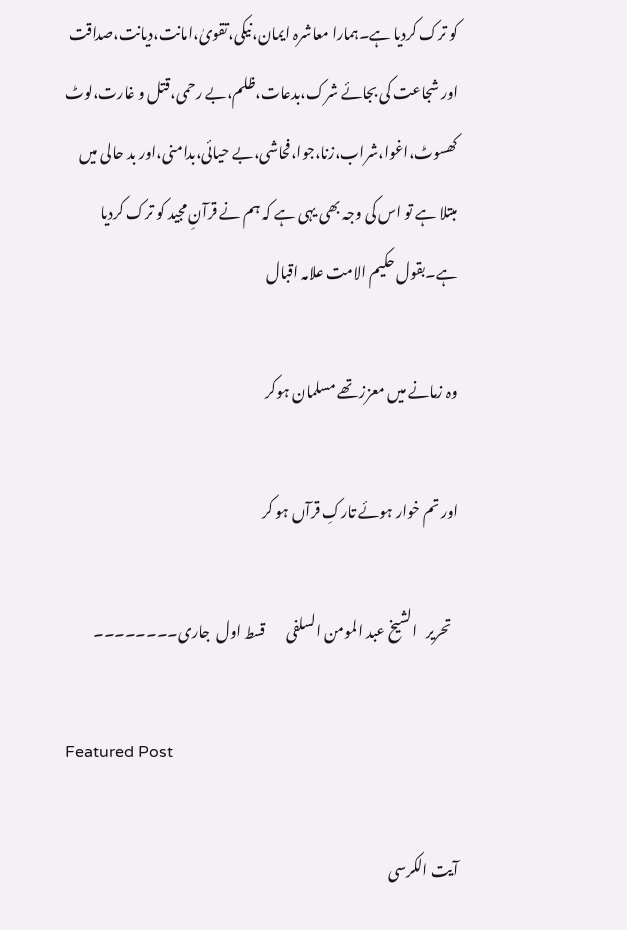کو ترک کردیا ہے۔ہمارا معاشرہ ایمان،نیکی،تقویٰ،امانت،دیانت،صداقت اور شجاعت کی بجائے شرک،بدعات،ظلم،بے رحمی،قتل و غارت،لوٹ کھسوٹ،اغوا،شراب،زنا،جوا،فحاشی،بے حیائی،بدامنی،اور بد حالی میں مبتلا ہے تو اس کی وجہ بھی یہی ہے کہ ہم نے قرآنِ مجید کو ترک کردیا ہے۔بقول حکیم الامت علامہ اقبال

وہ زمانے میں معزز تھے مسلمان ہوکر

اور تم خوار ہوئے تارکِ قرآں ہو کر

  تحریر   الشیخ عبد المومن السلفی       قسط اول  جاری۔۔۔۔۔۔۔۔

Featured Post

آیت الکرسی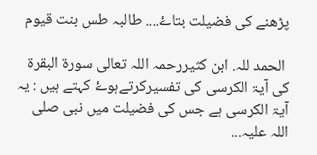پڑھنے کی فضیلت بتاۓ.... طالبہ طس بنت قیوم

 الحمد للہ. ابن کثیررحمہ اللہ تعالی سورۃ البقرۃ کی آیۃ الکرسی کی تفسیرکرتےہوۓ کہتے ہیں : یہ آیۃ الکرسی ہے جس کی فضیلت میں نبی صلی اللہ علیہ...